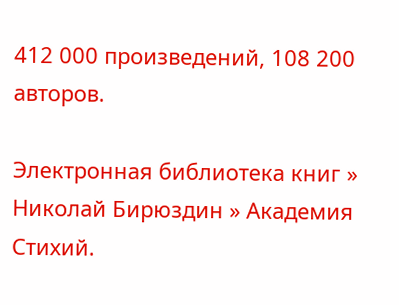412 000 произведений, 108 200 авторов.

Электронная библиотека книг » Николай Бирюздин » Академия Стихий.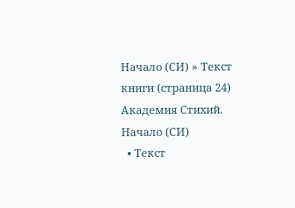Начало (СИ) » Текст книги (страница 24)
Академия Стихий. Начало (СИ)
  • Текст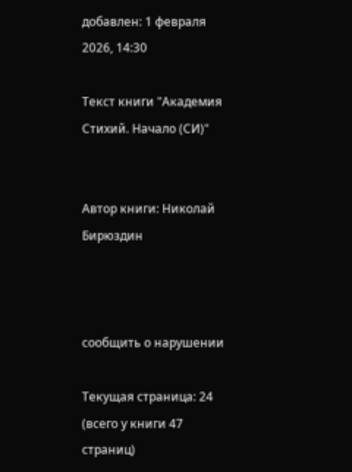добавлен: 1 февраля 2026, 14:30

Текст книги "Академия Стихий. Начало (СИ)"


Автор книги: Николай Бирюздин



сообщить о нарушении

Текущая страница: 24 (всего у книги 47 страниц)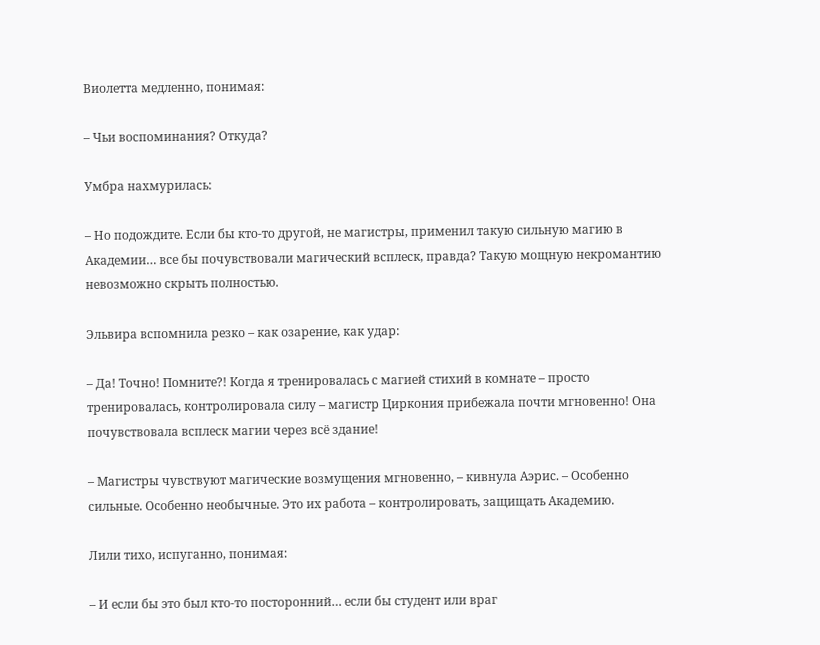Виолетта медленно, понимая:

– Чьи воспоминания? Откуда?

Умбра нахмурилась:

– Но подождите. Если бы кто-то другой, не магистры, применил такую сильную магию в Академии… все бы почувствовали магический всплеск, правда? Такую мощную некромантию невозможно скрыть полностью.

Эльвира вспомнила резко – как озарение, как удар:

– Да! Точно! Помните?! Когда я тренировалась с магией стихий в комнате – просто тренировалась, контролировала силу – магистр Циркония прибежала почти мгновенно! Она почувствовала всплеск магии через всё здание!

– Магистры чувствуют магические возмущения мгновенно, – кивнула Аэрис. – Особенно сильные. Особенно необычные. Это их работа – контролировать, защищать Академию.

Лили тихо, испуганно, понимая:

– И если бы это был кто-то посторонний… если бы студент или враг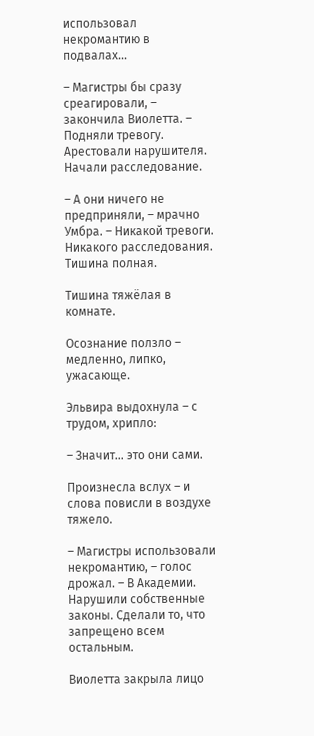использовал некромантию в подвалах…

– Магистры бы сразу среагировали, – закончила Виолетта. – Подняли тревогу. Арестовали нарушителя. Начали расследование.

– А они ничего не предприняли, – мрачно Умбра. – Никакой тревоги. Никакого расследования. Тишина полная.

Тишина тяжёлая в комнате.

Осознание ползло – медленно, липко, ужасающе.

Эльвира выдохнула – с трудом, хрипло:

– Значит… это они сами.

Произнесла вслух – и слова повисли в воздухе тяжело.

– Магистры использовали некромантию, – голос дрожал. – В Академии. Нарушили собственные законы. Сделали то, что запрещено всем остальным.

Виолетта закрыла лицо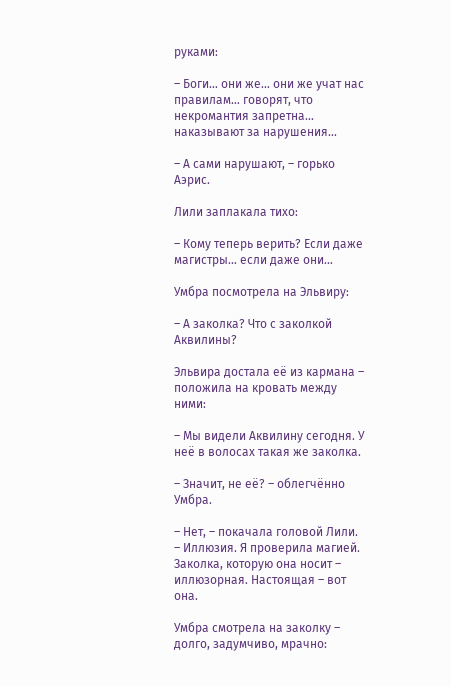руками:

– Боги… они же… они же учат нас правилам… говорят, что некромантия запретна… наказывают за нарушения…

– А сами нарушают, – горько Аэрис.

Лили заплакала тихо:

– Кому теперь верить? Если даже магистры… если даже они…

Умбра посмотрела на Эльвиру:

– А заколка? Что с заколкой Аквилины?

Эльвира достала её из кармана – положила на кровать между ними:

– Мы видели Аквилину сегодня. У неё в волосах такая же заколка.

– Значит, не её? – облегчённо Умбра.

– Нет, – покачала головой Лили. – Иллюзия. Я проверила магией. Заколка, которую она носит – иллюзорная. Настоящая – вот она.

Умбра смотрела на заколку – долго, задумчиво, мрачно: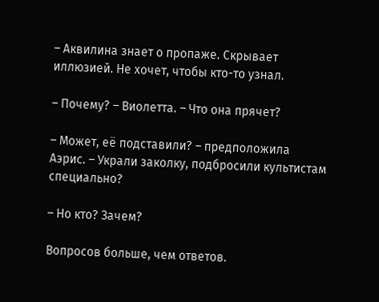– Аквилина знает о пропаже. Скрывает иллюзией. Не хочет, чтобы кто-то узнал.

– Почему? – Виолетта. – Что она прячет?

– Может, её подставили? – предположила Аэрис. – Украли заколку, подбросили культистам специально?

– Но кто? Зачем?

Вопросов больше, чем ответов.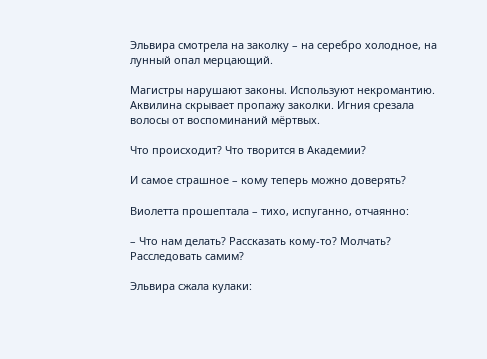Эльвира смотрела на заколку – на серебро холодное, на лунный опал мерцающий.

Магистры нарушают законы. Используют некромантию. Аквилина скрывает пропажу заколки. Игния срезала волосы от воспоминаний мёртвых.

Что происходит? Что творится в Академии?

И самое страшное – кому теперь можно доверять?

Виолетта прошептала – тихо, испуганно, отчаянно:

– Что нам делать? Рассказать кому-то? Молчать? Расследовать самим?

Эльвира сжала кулаки: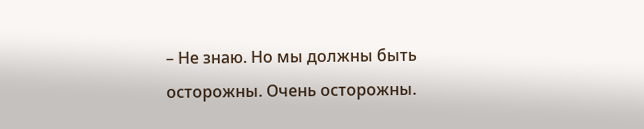– Не знаю. Но мы должны быть осторожны. Очень осторожны.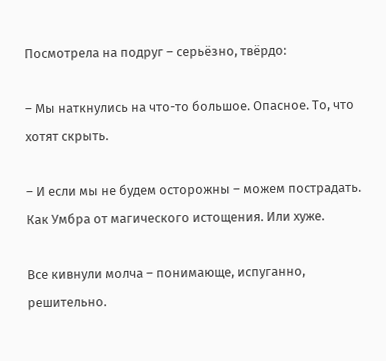Посмотрела на подруг – серьёзно, твёрдо:

– Мы наткнулись на что-то большое. Опасное. То, что хотят скрыть.

– И если мы не будем осторожны – можем пострадать. Как Умбра от магического истощения. Или хуже.

Все кивнули молча – понимающе, испуганно, решительно.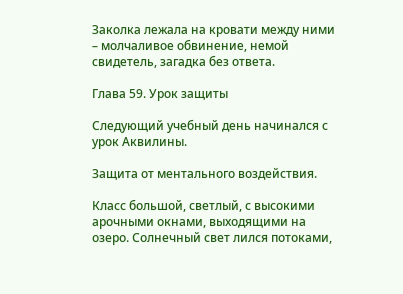Заколка лежала на кровати между ними – молчаливое обвинение, немой свидетель, загадка без ответа.

Глава 59. Урок защиты

Следующий учебный день начинался с урок Аквилины.

Защита от ментального воздействия.

Класс большой, светлый, с высокими арочными окнами, выходящими на озеро. Солнечный свет лился потоками,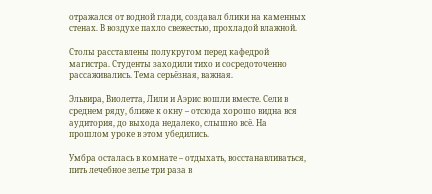отражался от водной глади, создавал блики на каменных стенах. В воздухе пахло свежестью, прохладой влажной.

Столы расставлены полукругом перед кафедрой магистра. Студенты заходили тихо и сосредоточенно рассаживались. Тема серьёзная, важная.

Эльвира, Виолетта, Лили и Аэрис вошли вместе. Сели в среднем ряду, ближе к окну – отсюда хорошо видна вся аудитория, до выхода недалеко, слышно всё. На прошлом уроке в этом убедились.

Умбра осталась в комнате – отдыхать, восстанавливаться, пить лечебное зелье три раза в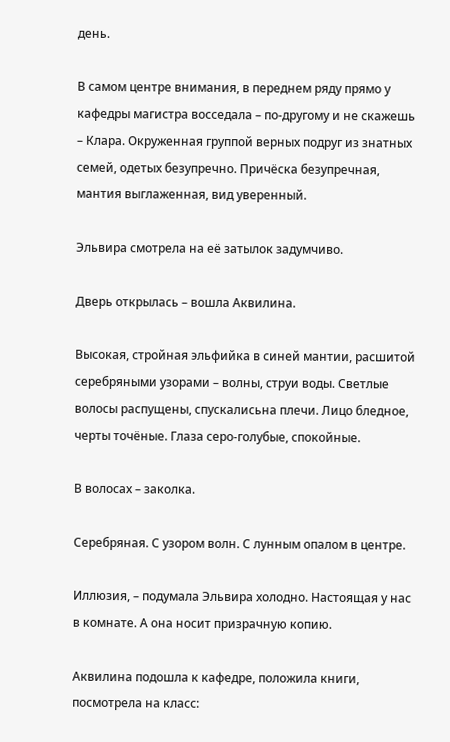день.

В самом центре внимания, в переднем ряду прямо у кафедры магистра восседала – по-другому и не скажешь – Клара. Окруженная группой верных подруг из знатных семей, одетых безупречно. Причёска безупречная, мантия выглаженная, вид уверенный.

Эльвира смотрела на её затылок задумчиво.

Дверь открылась – вошла Аквилина.

Высокая, стройная эльфийка в синей мантии, расшитой серебряными узорами – волны, струи воды. Светлые волосы распущены, спускалисьна плечи. Лицо бледное, черты точёные. Глаза серо-голубые, спокойные.

В волосах – заколка.

Серебряная. С узором волн. С лунным опалом в центре.

Иллюзия, – подумала Эльвира холодно. Настоящая у нас в комнате. А она носит призрачную копию.

Аквилина подошла к кафедре, положила книги, посмотрела на класс: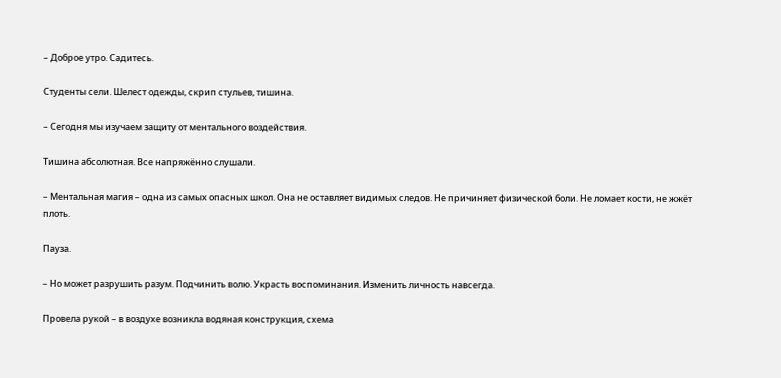– Доброе утро. Садитесь.

Студенты сели. Шелест одежды, скрип стульев, тишина.

– Сегодня мы изучаем защиту от ментального воздействия.

Тишина абсолютная. Все напряжённо слушали.

– Ментальная магия – одна из самых опасных школ. Она не оставляет видимых следов. Не причиняет физической боли. Не ломает кости, не жжёт плоть.

Пауза.

– Но может разрушить разум. Подчинить волю. Украсть воспоминания. Изменить личность навсегда.

Провела рукой – в воздухе возникла водяная конструкция, схема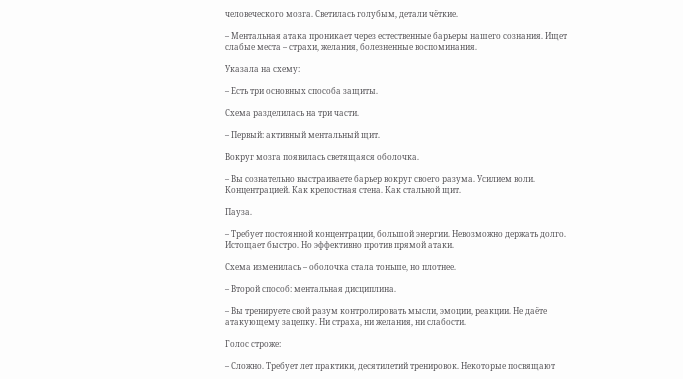человеческого мозга. Светилась голубым, детали чёткие.

– Ментальная атака проникает через естественные барьеры нашего сознания. Ищет слабые места – страхи, желания, болезненные воспоминания.

Указала на схему:

– Есть три основных способа защиты.

Схема разделилась на три части.

– Первый: активный ментальный щит.

Вокруг мозга появилась светящаяся оболочка.

– Вы сознательно выстраиваете барьер вокруг своего разума. Усилием воли. Концентрацией. Как крепостная стена. Как стальной щит.

Пауза.

– Требует постоянной концентрации, большой энергии. Невозможно держать долго. Истощает быстро. Но эффективно против прямой атаки.

Схема изменилась – оболочка стала тоньше, но плотнее.

– Второй способ: ментальная дисциплина.

– Вы тренируете свой разум контролировать мысли, эмоции, реакции. Не даёте атакующему зацепку. Ни страха, ни желания, ни слабости.

Голос строже:

– Сложно. Требует лет практики, десятилетий тренировок. Некоторые посвящают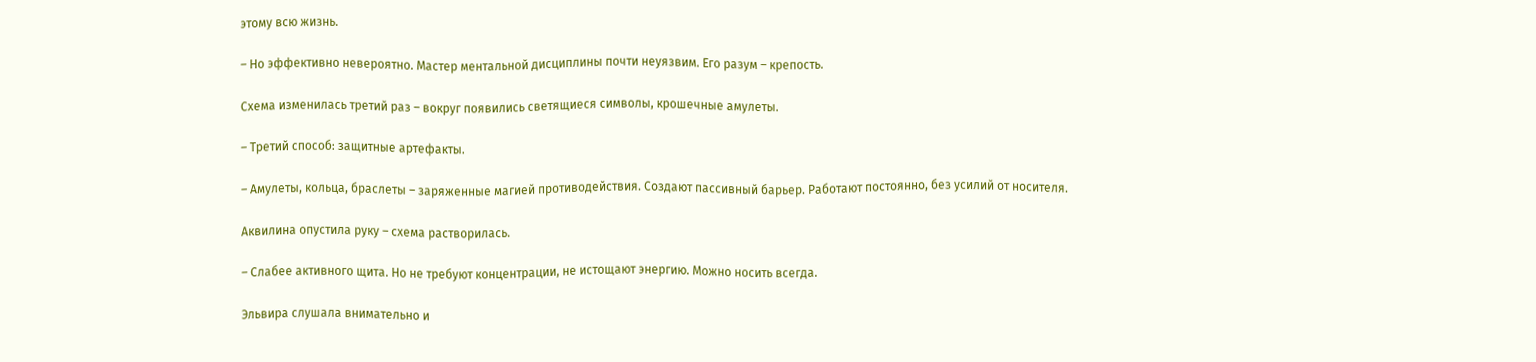этому всю жизнь.

– Но эффективно невероятно. Мастер ментальной дисциплины почти неуязвим. Его разум – крепость.

Схема изменилась третий раз – вокруг появились светящиеся символы, крошечные амулеты.

– Третий способ: защитные артефакты.

– Амулеты, кольца, браслеты – заряженные магией противодействия. Создают пассивный барьер. Работают постоянно, без усилий от носителя.

Аквилина опустила руку – схема растворилась.

– Слабее активного щита. Но не требуют концентрации, не истощают энергию. Можно носить всегда.

Эльвира слушала внимательно и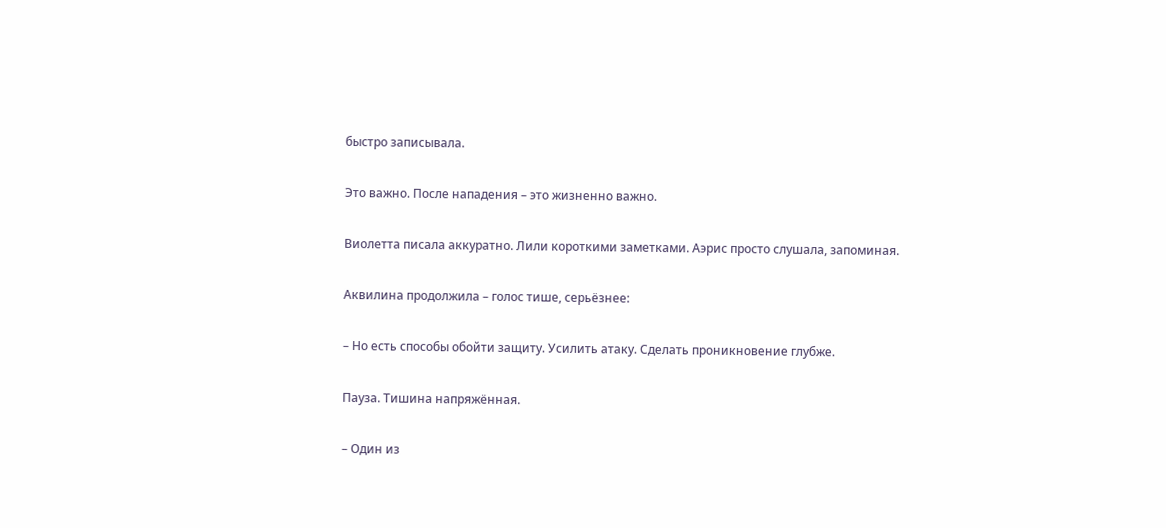быстро записывала.

Это важно. После нападения – это жизненно важно.

Виолетта писала аккуратно. Лили короткими заметками. Аэрис просто слушала, запоминая.

Аквилина продолжила – голос тише, серьёзнее:

– Но есть способы обойти защиту. Усилить атаку. Сделать проникновение глубже.

Пауза. Тишина напряжённая.

– Один из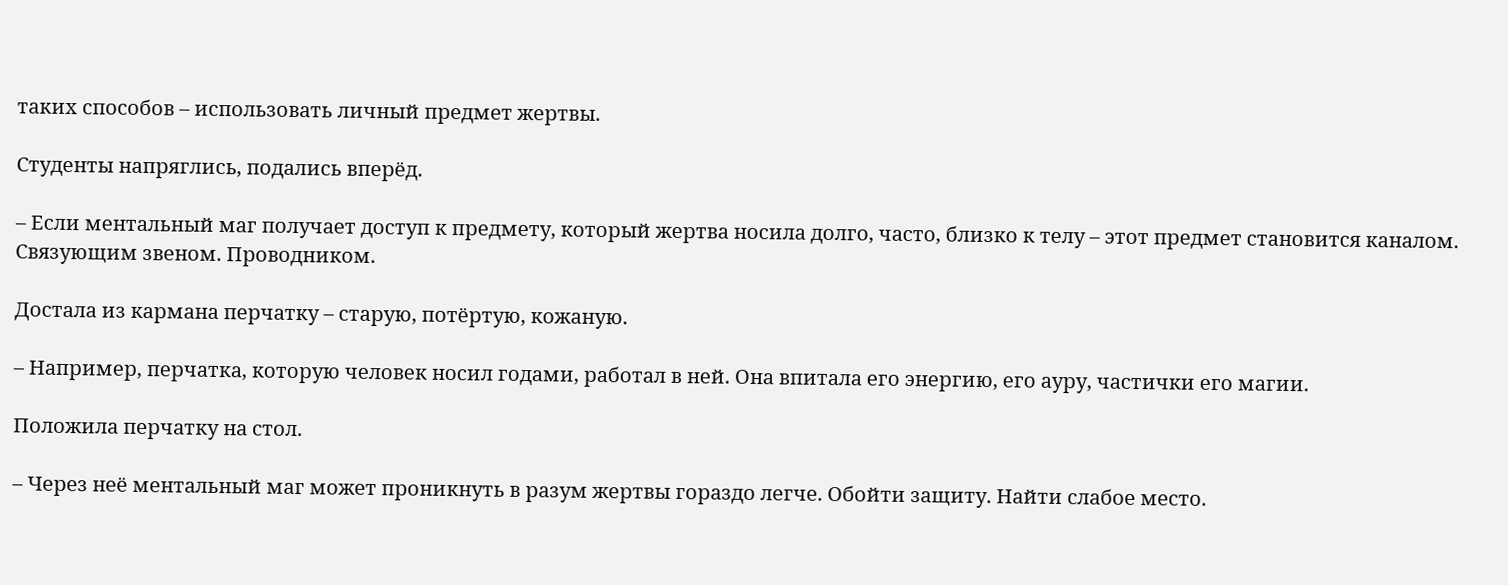таких способов – использовать личный предмет жертвы.

Студенты напряглись, подались вперёд.

– Если ментальный маг получает доступ к предмету, который жертва носила долго, часто, близко к телу – этот предмет становится каналом. Связующим звеном. Проводником.

Достала из кармана перчатку – старую, потёртую, кожаную.

– Например, перчатка, которую человек носил годами, работал в ней. Она впитала его энергию, его ауру, частички его магии.

Положила перчатку на стол.

– Через неё ментальный маг может проникнуть в разум жертвы гораздо легче. Обойти защиту. Найти слабое место.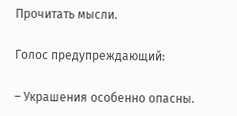Прочитать мысли.

Голос предупреждающий:

– Украшения особенно опасны.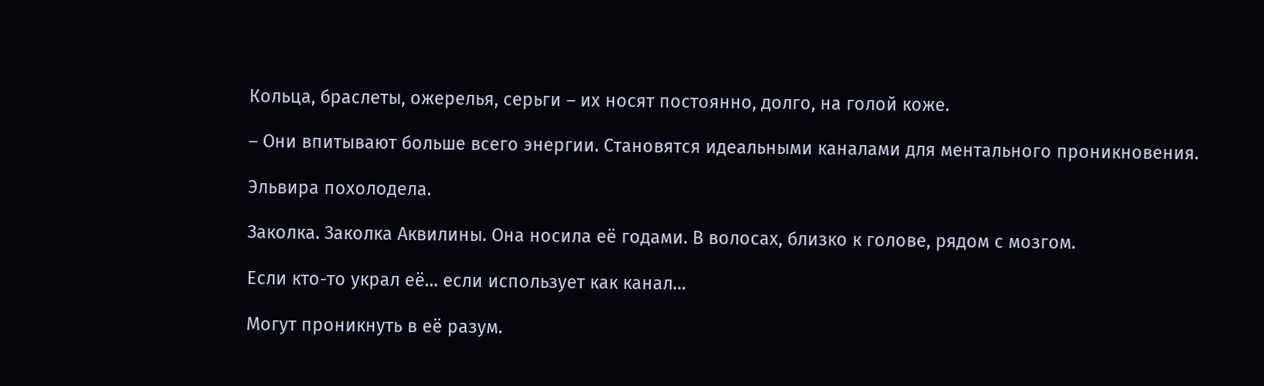Кольца, браслеты, ожерелья, серьги – их носят постоянно, долго, на голой коже.

– Они впитывают больше всего энергии. Становятся идеальными каналами для ментального проникновения.

Эльвира похолодела.

Заколка. Заколка Аквилины. Она носила её годами. В волосах, близко к голове, рядом с мозгом.

Если кто-то украл её… если использует как канал…

Могут проникнуть в её разум.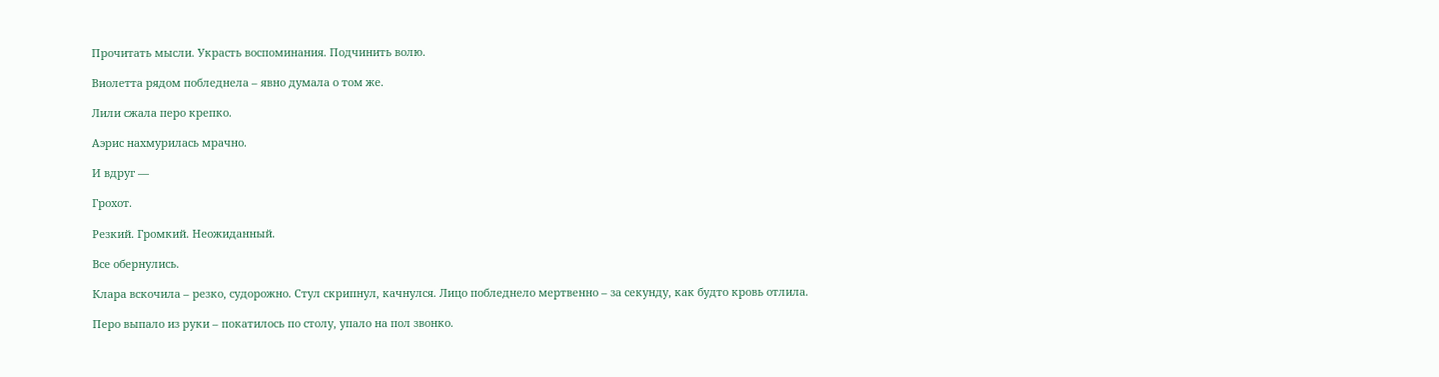Прочитать мысли. Украсть воспоминания. Подчинить волю.

Виолетта рядом побледнела – явно думала о том же.

Лили сжала перо крепко.

Аэрис нахмурилась мрачно.

И вдруг —

Грохот.

Резкий. Громкий. Неожиданный.

Все обернулись.

Клара вскочила – резко, судорожно. Стул скрипнул, качнулся. Лицо побледнело мертвенно – за секунду, как будто кровь отлила.

Перо выпало из руки – покатилось по столу, упало на пол звонко.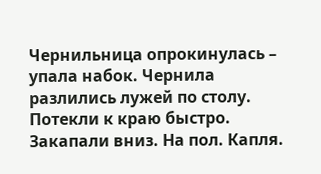Чернильница опрокинулась – упала набок. Чернила разлились лужей по столу. Потекли к краю быстро. Закапали вниз. На пол. Капля.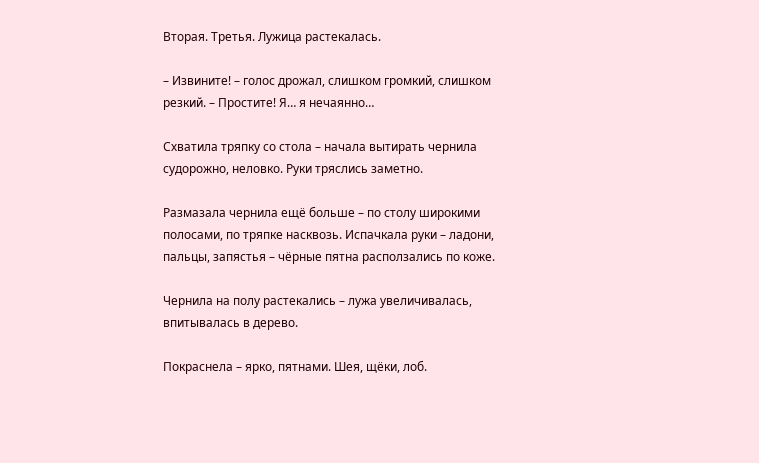Вторая. Третья. Лужица растекалась.

– Извините! – голос дрожал, слишком громкий, слишком резкий. – Простите! Я… я нечаянно…

Схватила тряпку со стола – начала вытирать чернила судорожно, неловко. Руки тряслись заметно.

Размазала чернила ещё больше – по столу широкими полосами, по тряпке насквозь. Испачкала руки – ладони, пальцы, запястья – чёрные пятна расползались по коже.

Чернила на полу растекались – лужа увеличивалась, впитывалась в дерево.

Покраснела – ярко, пятнами. Шея, щёки, лоб.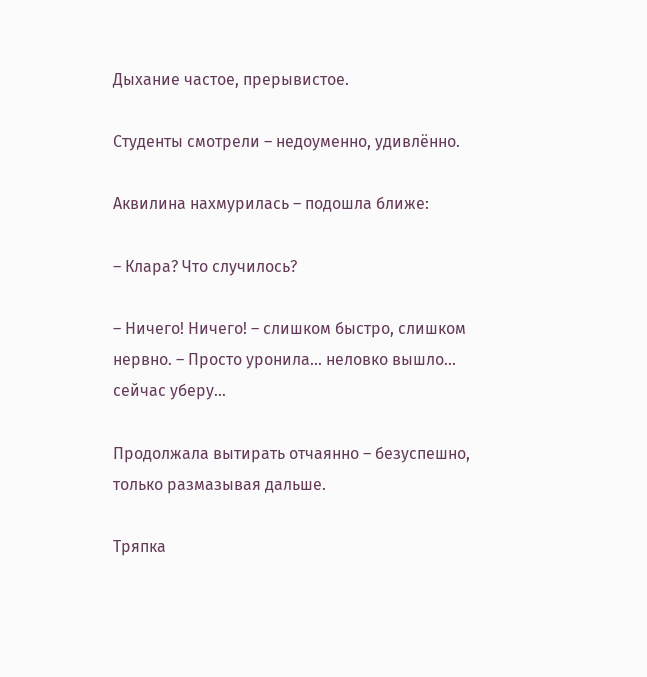Дыхание частое, прерывистое.

Студенты смотрели – недоуменно, удивлённо.

Аквилина нахмурилась – подошла ближе:

– Клара? Что случилось?

– Ничего! Ничего! – слишком быстро, слишком нервно. – Просто уронила… неловко вышло… сейчас уберу…

Продолжала вытирать отчаянно – безуспешно, только размазывая дальше.

Тряпка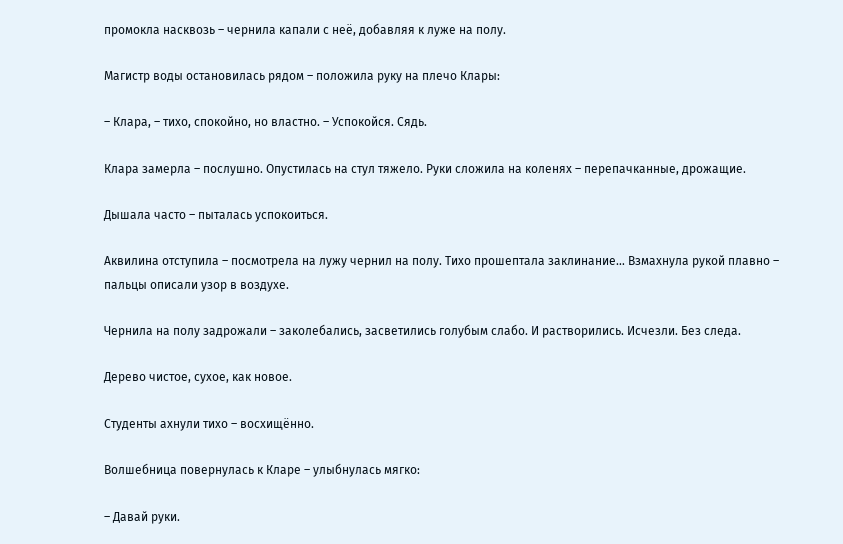промокла насквозь – чернила капали с неё, добавляя к луже на полу.

Магистр воды остановилась рядом – положила руку на плечо Клары:

– Клара, – тихо, спокойно, но властно. – Успокойся. Сядь.

Клара замерла – послушно. Опустилась на стул тяжело. Руки сложила на коленях – перепачканные, дрожащие.

Дышала часто – пыталась успокоиться.

Аквилина отступила – посмотрела на лужу чернил на полу. Тихо прошептала заклинание… Взмахнула рукой плавно – пальцы описали узор в воздухе.

Чернила на полу задрожали – заколебались, засветились голубым слабо. И растворились. Исчезли. Без следа.

Дерево чистое, сухое, как новое.

Студенты ахнули тихо – восхищённо.

Волшебница повернулась к Кларе – улыбнулась мягко:

– Давай руки.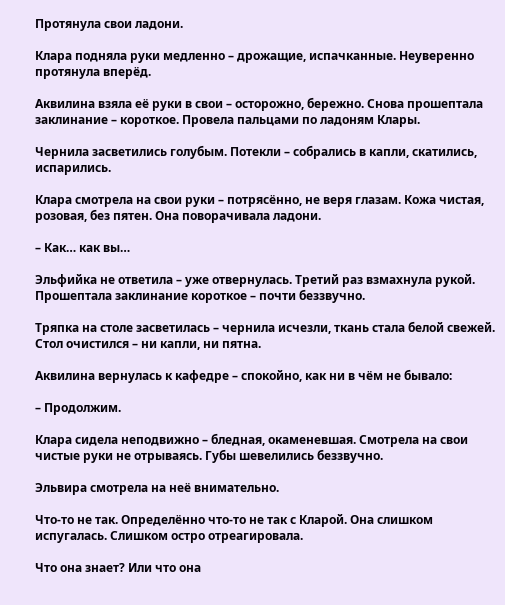Протянула свои ладони.

Клара подняла руки медленно – дрожащие, испачканные. Неуверенно протянула вперёд.

Аквилина взяла её руки в свои – осторожно, бережно. Снова прошептала заклинание – короткое. Провела пальцами по ладоням Клары.

Чернила засветились голубым. Потекли – собрались в капли, скатились, испарились.

Клара смотрела на свои руки – потрясённо, не веря глазам. Кожа чистая, розовая, без пятен. Она поворачивала ладони.

– Как… как вы…

Эльфийка не ответила – уже отвернулась. Третий раз взмахнула рукой. Прошептала заклинание короткое – почти беззвучно.

Тряпка на столе засветилась – чернила исчезли, ткань стала белой свежей. Стол очистился – ни капли, ни пятна.

Аквилина вернулась к кафедре – спокойно, как ни в чём не бывало:

– Продолжим.

Клара сидела неподвижно – бледная, окаменевшая. Смотрела на свои чистые руки не отрываясь. Губы шевелились беззвучно.

Эльвира смотрела на неё внимательно.

Что-то не так. Определённо что-то не так с Кларой. Она слишком испугалась. Слишком остро отреагировала.

Что она знает? Или что она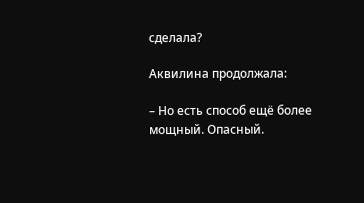сделала?

Аквилина продолжала:

– Но есть способ ещё более мощный. Опасный.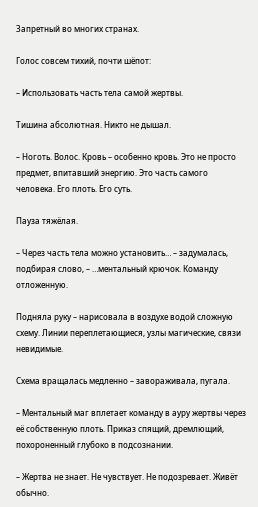Запретный во многих странах.

Голос совсем тихий, почти шёпот:

– Использовать часть тела самой жертвы.

Тишина абсолютная. Никто не дышал.

– Ноготь. Волос. Кровь – особенно кровь. Это не просто предмет, впитавший энергию. Это часть самого человека. Его плоть. Его суть.

Пауза тяжёлая.

– Через часть тела можно установить… – задумалась, подбирая слово, – …ментальный крючок. Команду отложенную.

Подняла руку – нарисовала в воздухе водой сложную схему. Линии переплетающиеся, узлы магические, связи невидимые.

Схема вращалась медленно – завораживала, пугала.

– Ментальный маг вплетает команду в ауру жертвы через её собственную плоть. Приказ спящий, дремлющий, похороненный глубоко в подсознании.

– Жертва не знает. Не чувствует. Не подозревает. Живёт обычно.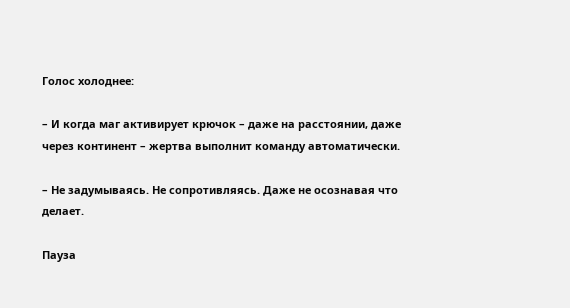Голос холоднее:

– И когда маг активирует крючок – даже на расстоянии, даже через континент – жертва выполнит команду автоматически.

– Не задумываясь. Не сопротивляясь. Даже не осознавая что делает.

Пауза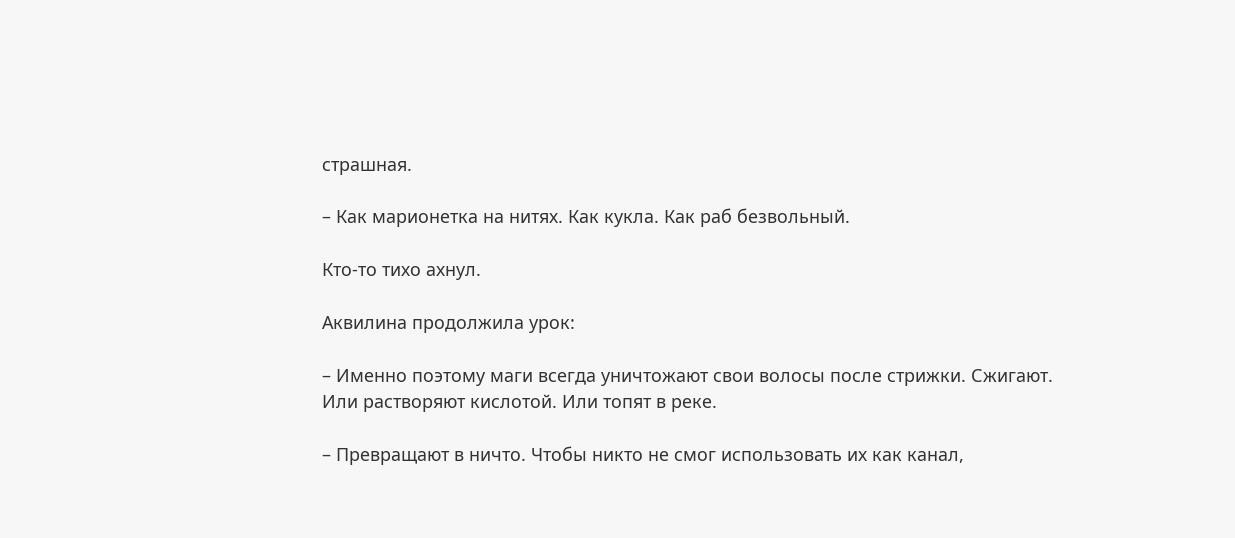страшная.

– Как марионетка на нитях. Как кукла. Как раб безвольный.

Кто-то тихо ахнул.

Аквилина продолжила урок:

– Именно поэтому маги всегда уничтожают свои волосы после стрижки. Сжигают. Или растворяют кислотой. Или топят в реке.

– Превращают в ничто. Чтобы никто не смог использовать их как канал,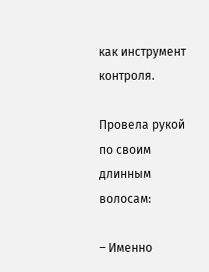как инструмент контроля.

Провела рукой по своим длинным волосам:

– Именно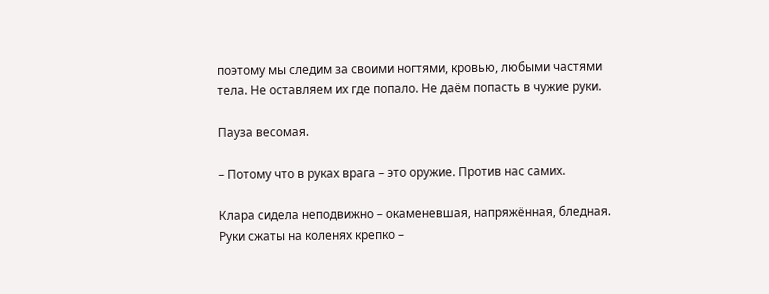поэтому мы следим за своими ногтями, кровью, любыми частями тела. Не оставляем их где попало. Не даём попасть в чужие руки.

Пауза весомая.

– Потому что в руках врага – это оружие. Против нас самих.

Клара сидела неподвижно – окаменевшая, напряжённая, бледная. Руки сжаты на коленях крепко –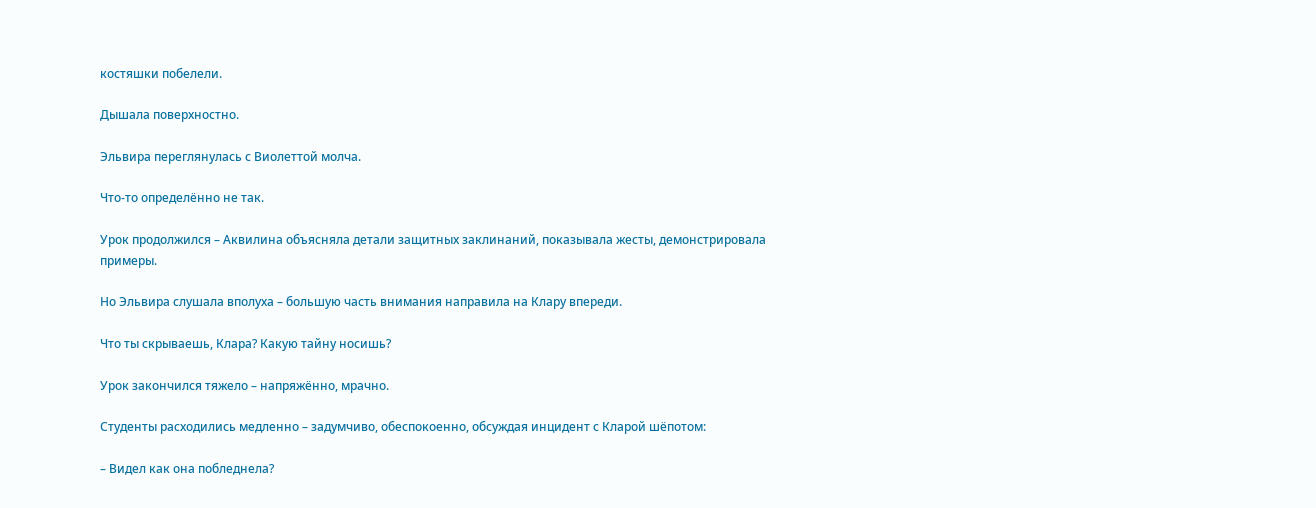костяшки побелели.

Дышала поверхностно.

Эльвира переглянулась с Виолеттой молча.

Что-то определённо не так.

Урок продолжился – Аквилина объясняла детали защитных заклинаний, показывала жесты, демонстрировала примеры.

Но Эльвира слушала вполуха – большую часть внимания направила на Клару впереди.

Что ты скрываешь, Клара? Какую тайну носишь?

Урок закончился тяжело – напряжённо, мрачно.

Студенты расходились медленно – задумчиво, обеспокоенно, обсуждая инцидент с Кларой шёпотом:

– Видел как она побледнела?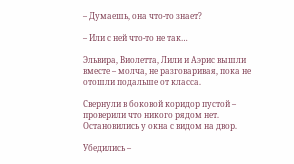– Думаешь, она что-то знает?

– Или с ней что-то не так…

Эльвира, Виолетта, Лили и Аэрис вышли вместе – молча, не разговаривая, пока не отошли подальше от класса.

Свернули в боковой коридор пустой – проверили что никого рядом нет. Остановились у окна с видом на двор.

Убедились –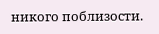никого поблизости.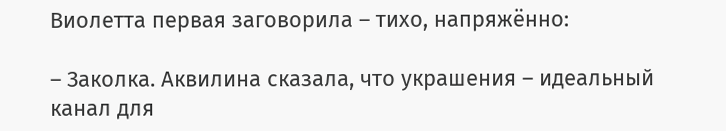Виолетта первая заговорила – тихо, напряжённо:

– Заколка. Аквилина сказала, что украшения – идеальный канал для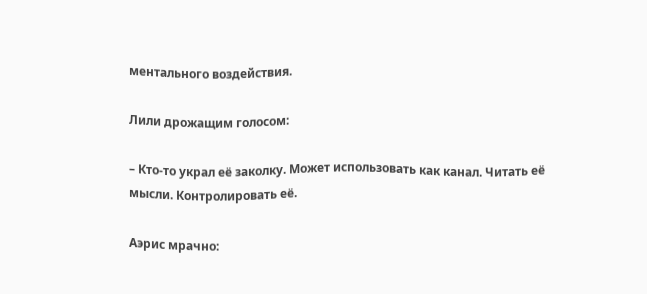ментального воздействия.

Лили дрожащим голосом:

– Кто-то украл её заколку. Может использовать как канал. Читать её мысли. Контролировать её.

Аэрис мрачно: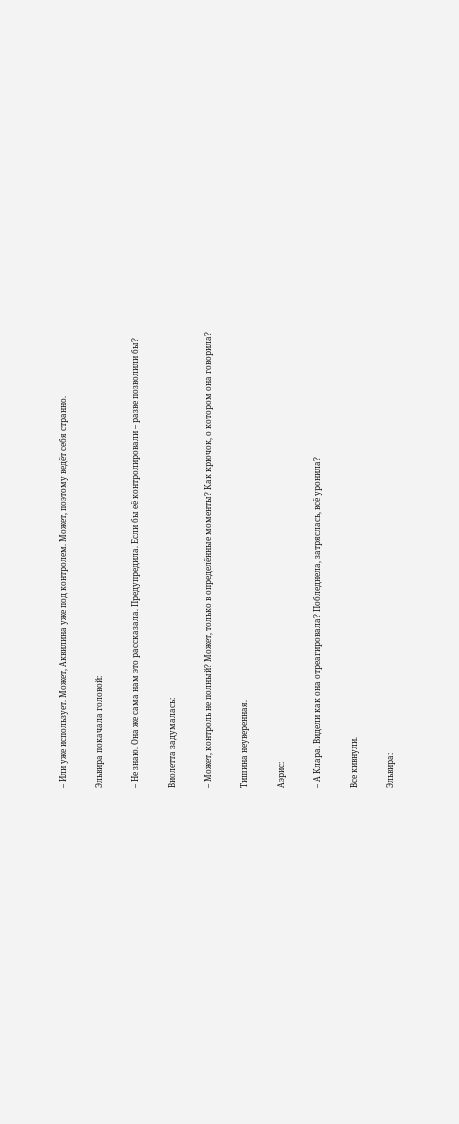– Или уже использует. Может, Аквилина уже под контролем. Может, поэтому ведёт себя странно.

Эльвира покачала головой:

– Не знаю. Она же сама нам это рассказала. Предупредила. Если бы её контролировали – разве позволили бы?

Виолетта задумалась:

– Может, контроль не полный? Может, только в определённые моменты? Как крючок, о котором она говорила?

Тишина неуверенная.

Аэрис:

– А Клара. Видели как она отреагировала? Побледнела, затряслась, всё уронила?

Все кивнули.

Эльвира: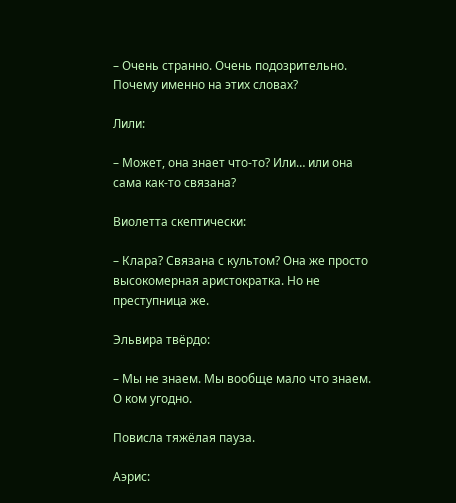– Очень странно. Очень подозрительно. Почему именно на этих словах?

Лили:

– Может, она знает что-то? Или… или она сама как-то связана?

Виолетта скептически:

– Клара? Связана с культом? Она же просто высокомерная аристократка. Но не преступница же.

Эльвира твёрдо:

– Мы не знаем. Мы вообще мало что знаем. О ком угодно.

Повисла тяжёлая пауза.

Аэрис: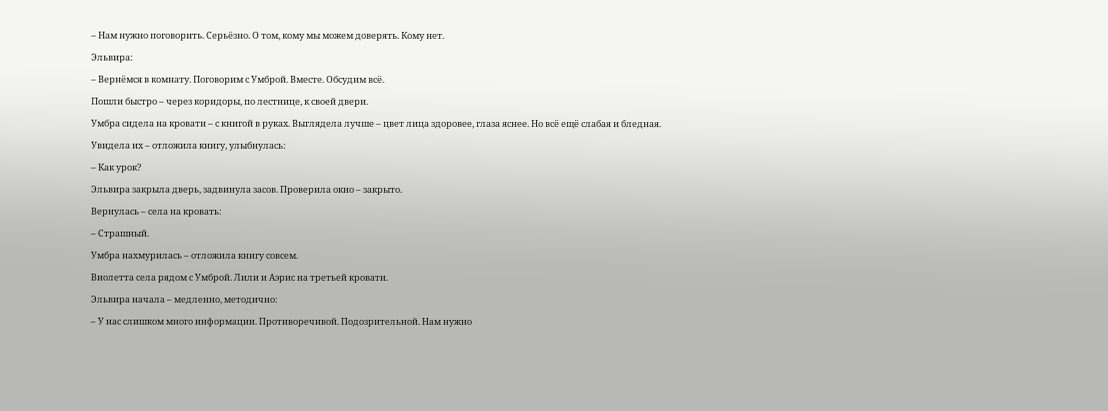– Нам нужно поговорить. Серьёзно. О том, кому мы можем доверять. Кому нет.

Эльвира:

– Вернёмся в комнату. Поговорим с Умброй. Вместе. Обсудим всё.

Пошли быстро – через коридоры, по лестнице, к своей двери.

Умбра сидела на кровати – с книгой в руках. Выглядела лучше – цвет лица здоровее, глаза яснее. Но всё ещё слабая и бледная.

Увидела их – отложила книгу, улыбнулась:

– Как урок?

Эльвира закрыла дверь, задвинула засов. Проверила окно – закрыто.

Вернулась – села на кровать:

– Страшный.

Умбра нахмурилась – отложила книгу совсем.

Виолетта села рядом с Умброй. Лили и Аэрис на третьей кровати.

Эльвира начала – медленно, методично:

– У нас слишком много информации. Противоречивой. Подозрительной. Нам нужно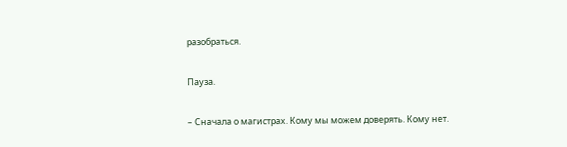разобраться.

Пауза.

– Сначала о магистрах. Кому мы можем доверять. Кому нет.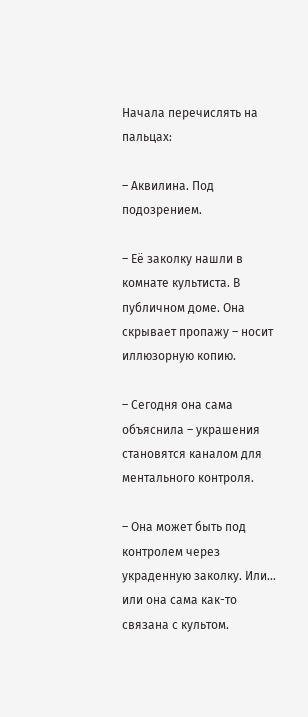Начала перечислять на пальцах:

– Аквилина. Под подозрением.

– Её заколку нашли в комнате культиста. В публичном доме. Она скрывает пропажу – носит иллюзорную копию.

– Сегодня она сама объяснила – украшения становятся каналом для ментального контроля.

– Она может быть под контролем через украденную заколку. Или… или она сама как-то связана с культом.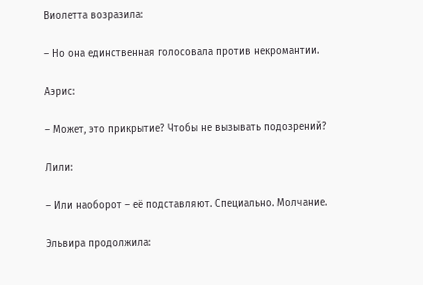Виолетта возразила:

– Но она единственная голосовала против некромантии.

Аэрис:

– Может, это прикрытие? Чтобы не вызывать подозрений?

Лили:

– Или наоборот – её подставляют. Специально. Молчание.

Эльвира продолжила: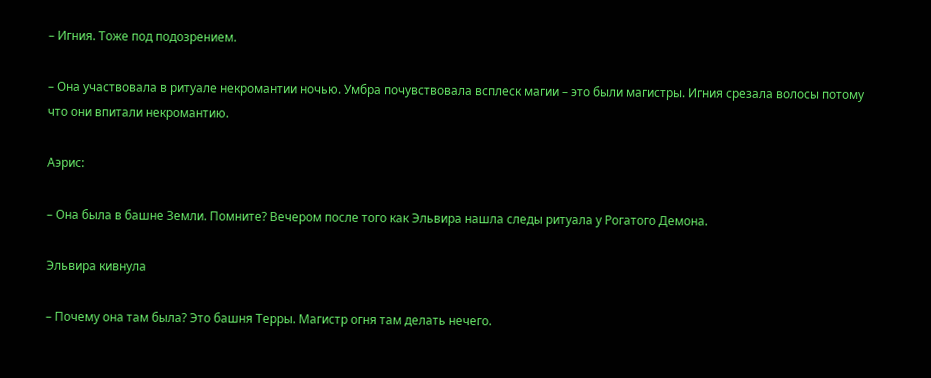– Игния. Тоже под подозрением.

– Она участвовала в ритуале некромантии ночью. Умбра почувствовала всплеск магии – это были магистры. Игния срезала волосы потому что они впитали некромантию.

Аэрис:

– Она была в башне Земли. Помните? Вечером после того как Эльвира нашла следы ритуала у Рогатого Демона.

Эльвира кивнула

– Почему она там была? Это башня Терры. Магистр огня там делать нечего.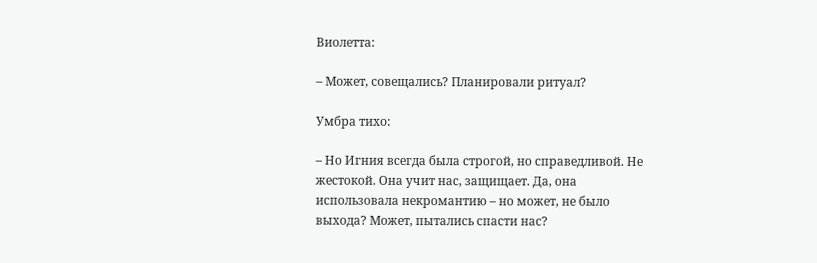Виолетта:

– Может, совещались? Планировали ритуал?

Умбра тихо:

– Но Игния всегда была строгой, но справедливой. Не жестокой. Она учит нас, защищает. Да, она использовала некромантию – но может, не было выхода? Может, пытались спасти нас?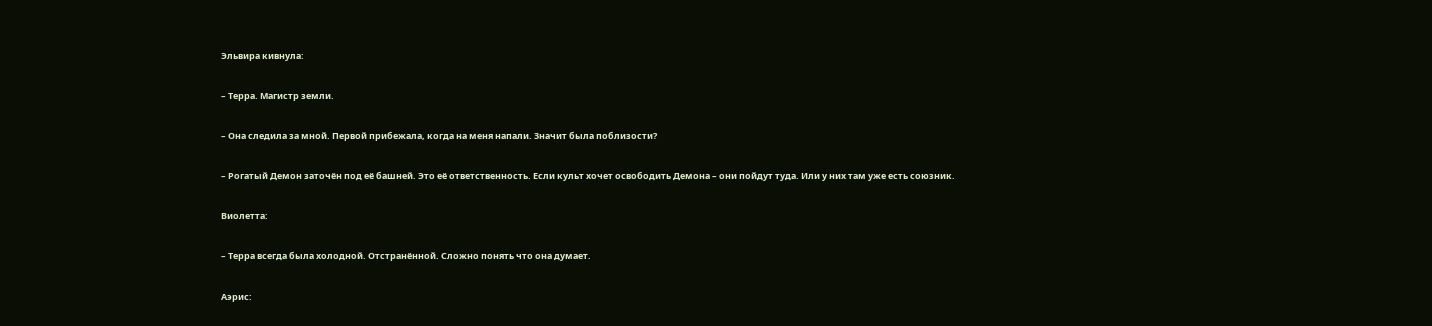Эльвира кивнула:

– Терра. Магистр земли.

– Она следила за мной. Первой прибежала, когда на меня напали. Значит была поблизости?

– Рогатый Демон заточён под её башней. Это её ответственность. Если культ хочет освободить Демона – они пойдут туда. Или у них там уже есть союзник.

Виолетта:

– Терра всегда была холодной. Отстранённой. Сложно понять что она думает.

Аэрис: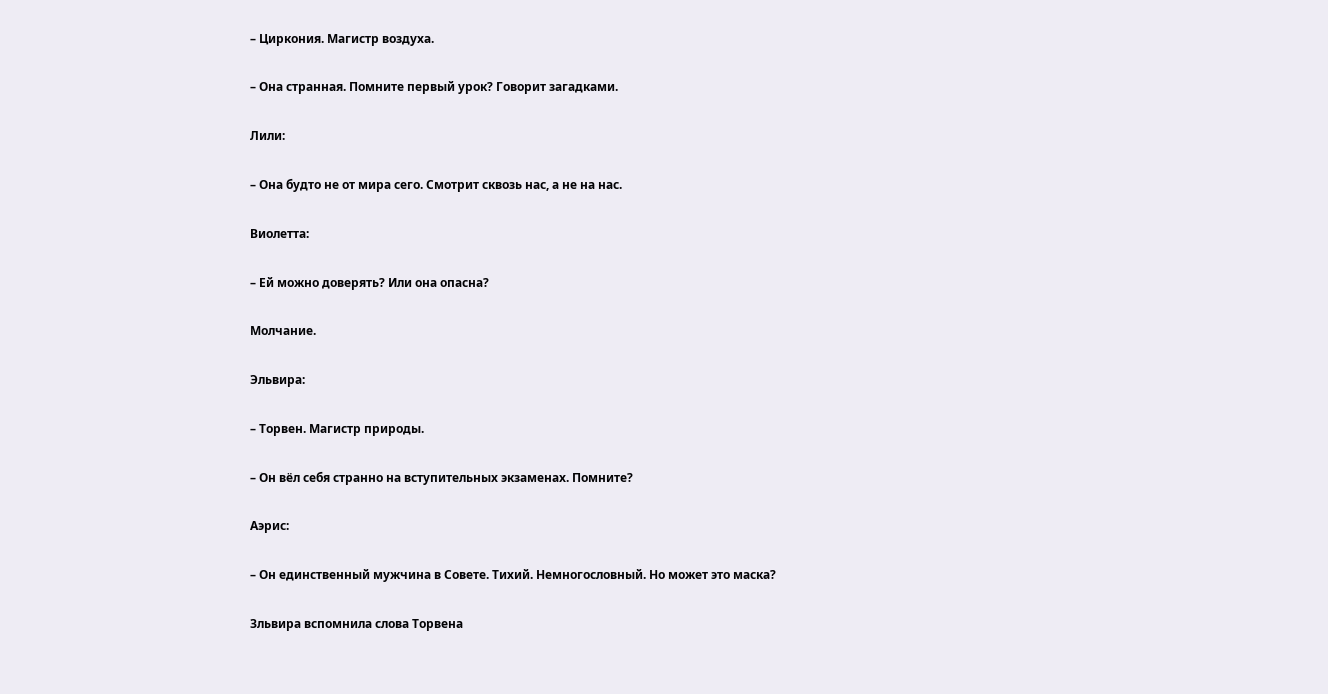– Циркония. Магистр воздуха.

– Она странная. Помните первый урок? Говорит загадками.

Лили:

– Она будто не от мира сего. Смотрит сквозь нас, а не на нас.

Виолетта:

– Ей можно доверять? Или она опасна?

Молчание.

Эльвира:

– Торвен. Магистр природы.

– Он вёл себя странно на вступительных экзаменах. Помните?

Аэрис:

– Он единственный мужчина в Совете. Тихий. Немногословный. Но может это маска?

Зльвира вспомнила слова Торвена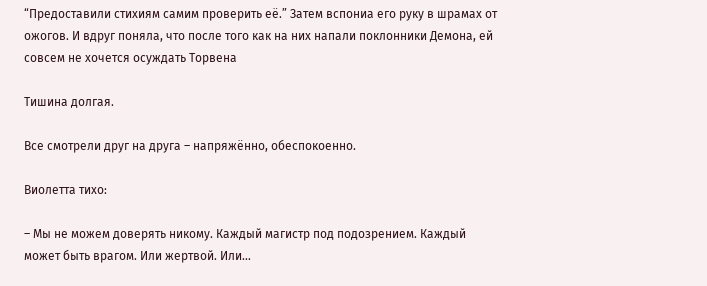“Предоставили стихиям самим проверить её.” Затем вспониа его руку в шрамах от ожогов. И вдруг поняла, что после того как на них напали поклонники Демона, ей совсем не хочется осуждать Торвена

Тишина долгая.

Все смотрели друг на друга – напряжённо, обеспокоенно.

Виолетта тихо:

– Мы не можем доверять никому. Каждый магистр под подозрением. Каждый может быть врагом. Или жертвой. Или…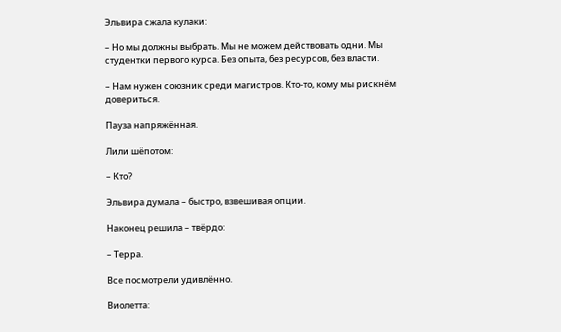Эльвира сжала кулаки:

– Но мы должны выбрать. Мы не можем действовать одни. Мы студентки первого курса. Без опыта, без ресурсов, без власти.

– Нам нужен союзник среди магистров. Кто-то, кому мы рискнём довериться.

Пауза напряжённая.

Лили шёпотом:

– Кто?

Эльвира думала – быстро, взвешивая опции.

Наконец решила – твёрдо:

– Терра.

Все посмотрели удивлённо.

Виолетта: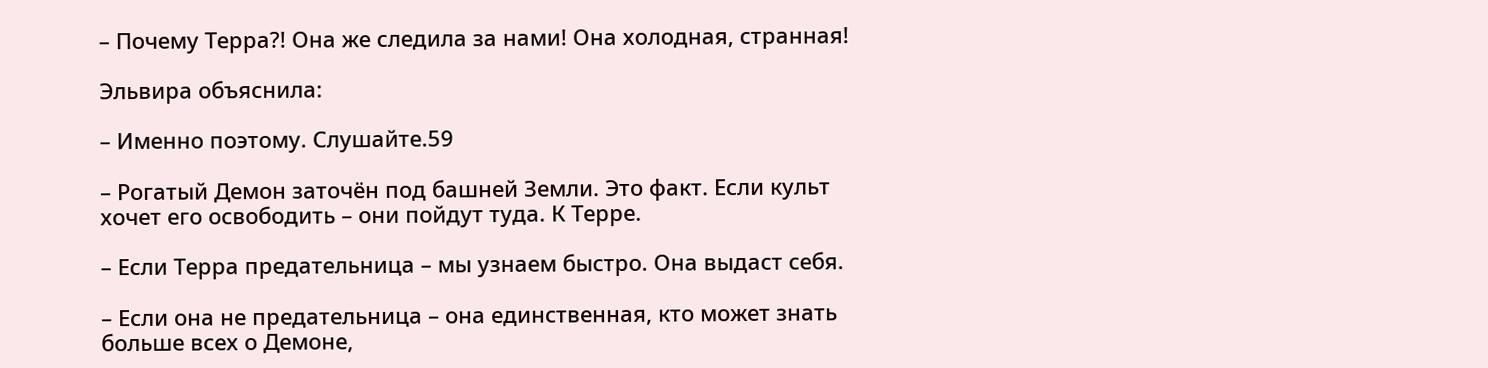– Почему Терра?! Она же следила за нами! Она холодная, странная!

Эльвира объяснила:

– Именно поэтому. Слушайте.59

– Рогатый Демон заточён под башней Земли. Это факт. Если культ хочет его освободить – они пойдут туда. К Терре.

– Если Терра предательница – мы узнаем быстро. Она выдаст себя.

– Если она не предательница – она единственная, кто может знать больше всех о Демоне,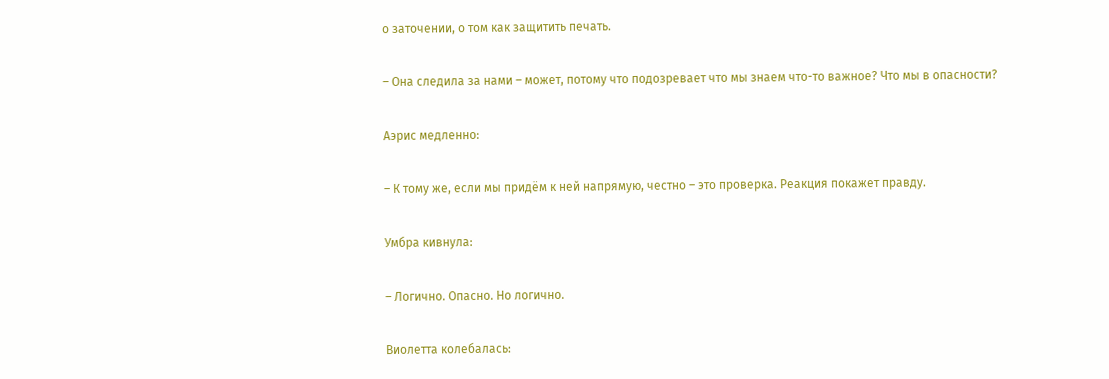о заточении, о том как защитить печать.

– Она следила за нами – может, потому что подозревает что мы знаем что-то важное? Что мы в опасности?

Аэрис медленно:

– К тому же, если мы придём к ней напрямую, честно – это проверка. Реакция покажет правду.

Умбра кивнула:

– Логично. Опасно. Но логично.

Виолетта колебалась: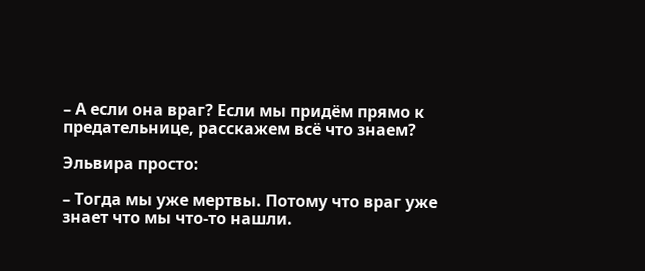– А если она враг? Если мы придём прямо к предательнице, расскажем всё что знаем?

Эльвира просто:

– Тогда мы уже мертвы. Потому что враг уже знает что мы что-то нашли.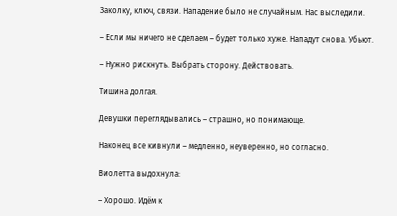Заколку, ключ, связи. Нападение было не случайным. Нас выследили.

– Если мы ничего не сделаем – будет только хуже. Нападут снова. Убьют.

– Нужно рискнуть. Выбрать сторону. Действовать.

Тишина долгая.

Девушки переглядывались – страшно, но понимающе.

Наконец все кивнули – медленно, неуверенно, но согласно.

Виолетта выдохнула:

– Хорошо. Идём к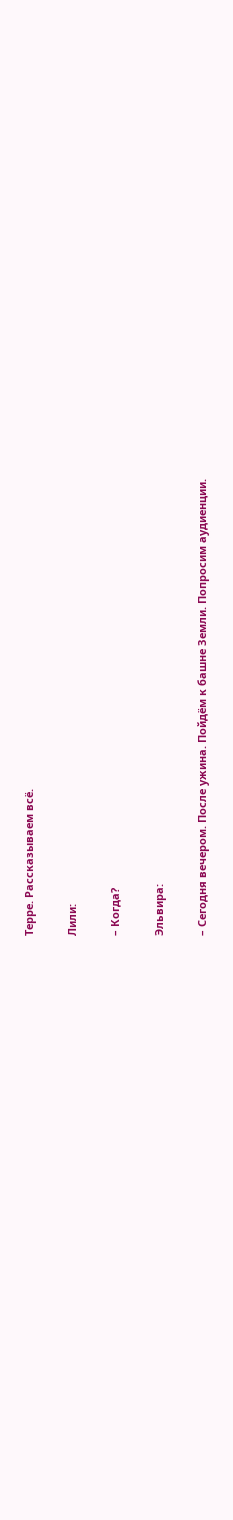Терре. Рассказываем всё.

Лили:

– Когда?

Эльвира:

– Сегодня вечером. После ужина. Пойдём к башне Земли. Попросим аудиенции.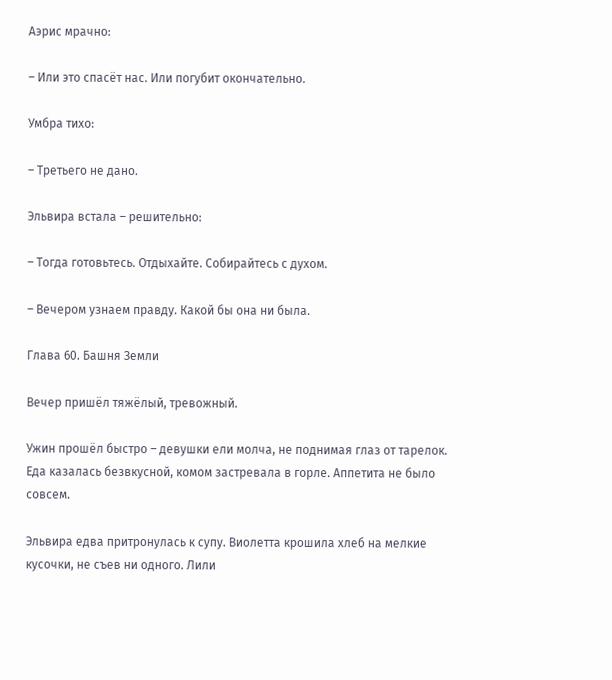Аэрис мрачно:

– Или это спасёт нас. Или погубит окончательно.

Умбра тихо:

– Третьего не дано.

Эльвира встала – решительно:

– Тогда готовьтесь. Отдыхайте. Собирайтесь с духом.

– Вечером узнаем правду. Какой бы она ни была.

Глава 60. Башня Земли

Вечер пришёл тяжёлый, тревожный.

Ужин прошёл быстро – девушки ели молча, не поднимая глаз от тарелок. Еда казалась безвкусной, комом застревала в горле. Аппетита не было совсем.

Эльвира едва притронулась к супу. Виолетта крошила хлеб на мелкие кусочки, не съев ни одного. Лили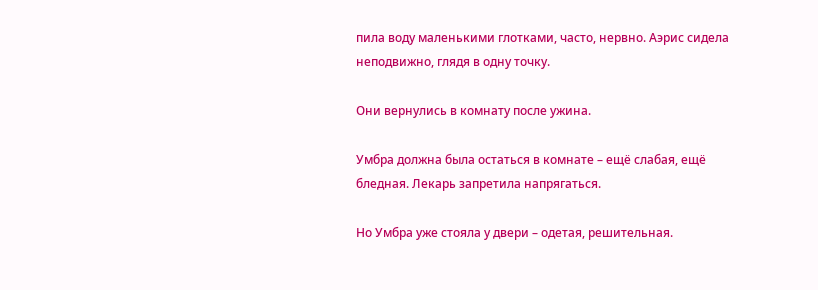пила воду маленькими глотками, часто, нервно. Аэрис сидела неподвижно, глядя в одну точку.

Они вернулись в комнату после ужина.

Умбра должна была остаться в комнате – ещё слабая, ещё бледная. Лекарь запретила напрягаться.

Но Умбра уже стояла у двери – одетая, решительная.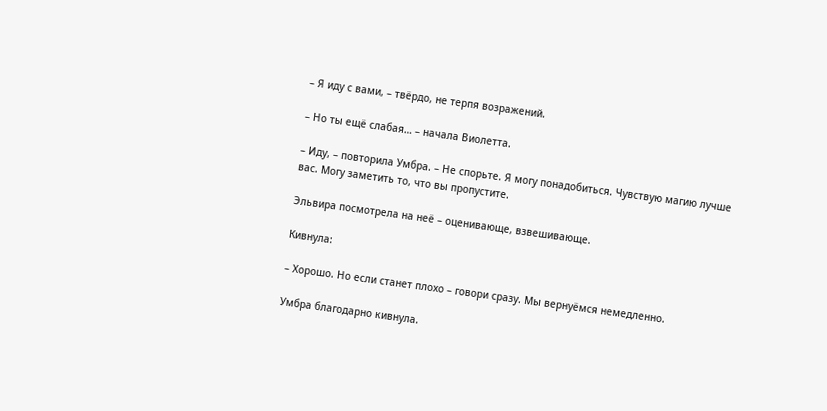– Я иду с вами, – твёрдо, не терпя возражений.

– Но ты ещё слабая… – начала Виолетта.

– Иду, – повторила Умбра. – Не спорьте. Я могу понадобиться. Чувствую магию лучше вас. Могу заметить то, что вы пропустите.

Эльвира посмотрела на неё – оценивающе, взвешивающе.

Кивнула:

– Хорошо. Но если станет плохо – говори сразу. Мы вернуёмся немедленно.

Умбра благодарно кивнула.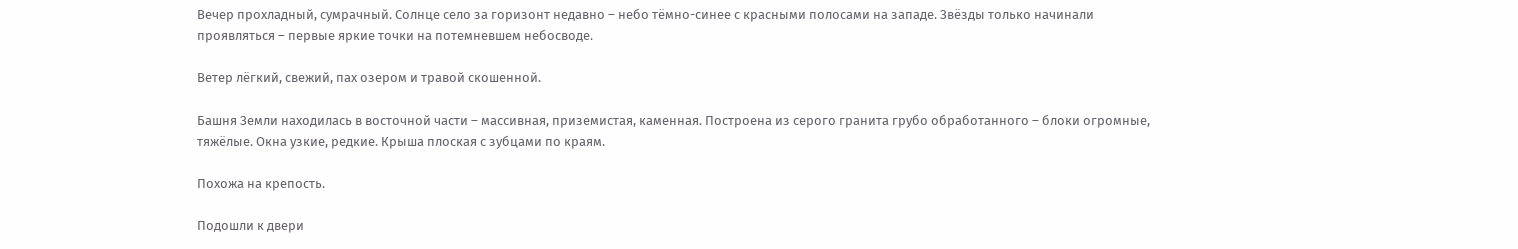Вечер прохладный, сумрачный. Солнце село за горизонт недавно – небо тёмно-синее с красными полосами на западе. Звёзды только начинали проявляться – первые яркие точки на потемневшем небосводе.

Ветер лёгкий, свежий, пах озером и травой скошенной.

Башня Земли находилась в восточной части – массивная, приземистая, каменная. Построена из серого гранита грубо обработанного – блоки огромные, тяжёлые. Окна узкие, редкие. Крыша плоская с зубцами по краям.

Похожа на крепость.

Подошли к двери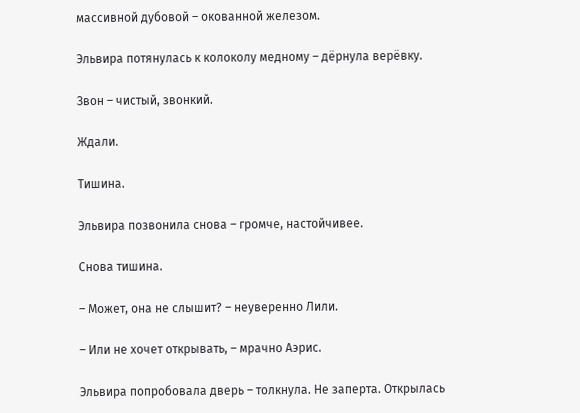массивной дубовой – окованной железом.

Эльвира потянулась к колоколу медному – дёрнула верёвку.

Звон – чистый, звонкий.

Ждали.

Тишина.

Эльвира позвонила снова – громче, настойчивее.

Снова тишина.

– Может, она не слышит? – неуверенно Лили.

– Или не хочет открывать, – мрачно Аэрис.

Эльвира попробовала дверь – толкнула. Не заперта. Открылась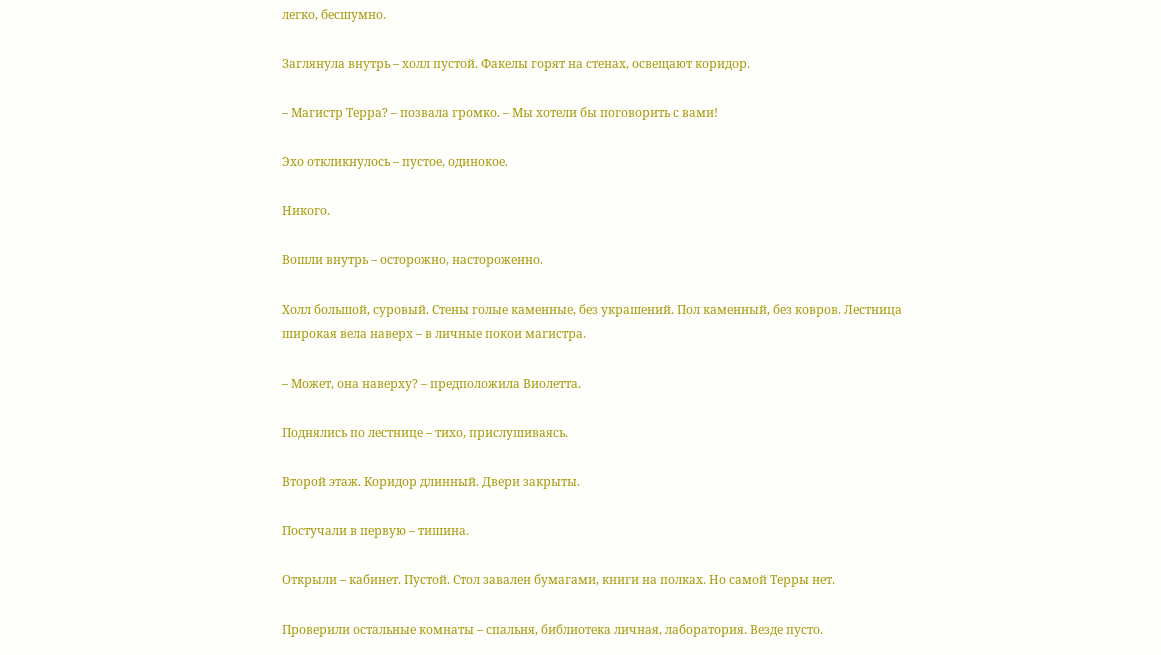легко, бесшумно.

Заглянула внутрь – холл пустой. Факелы горят на стенах, освещают коридор.

– Магистр Терра? – позвала громко. – Мы хотели бы поговорить с вами!

Эхо откликнулось – пустое, одинокое.

Никого.

Вошли внутрь – осторожно, настороженно.

Холл большой, суровый. Стены голые каменные, без украшений. Пол каменный, без ковров. Лестница широкая вела наверх – в личные покои магистра.

– Может, она наверху? – предположила Виолетта.

Поднялись по лестнице – тихо, прислушиваясь.

Второй этаж. Коридор длинный. Двери закрыты.

Постучали в первую – тишина.

Открыли – кабинет. Пустой. Стол завален бумагами, книги на полках. Но самой Терры нет.

Проверили остальные комнаты – спальня, библиотека личная, лаборатория. Везде пусто.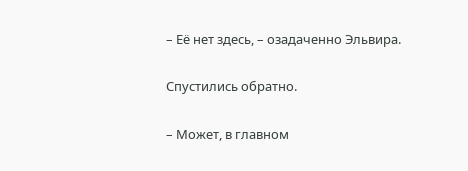– Её нет здесь, – озадаченно Эльвира.

Спустились обратно.

– Может, в главном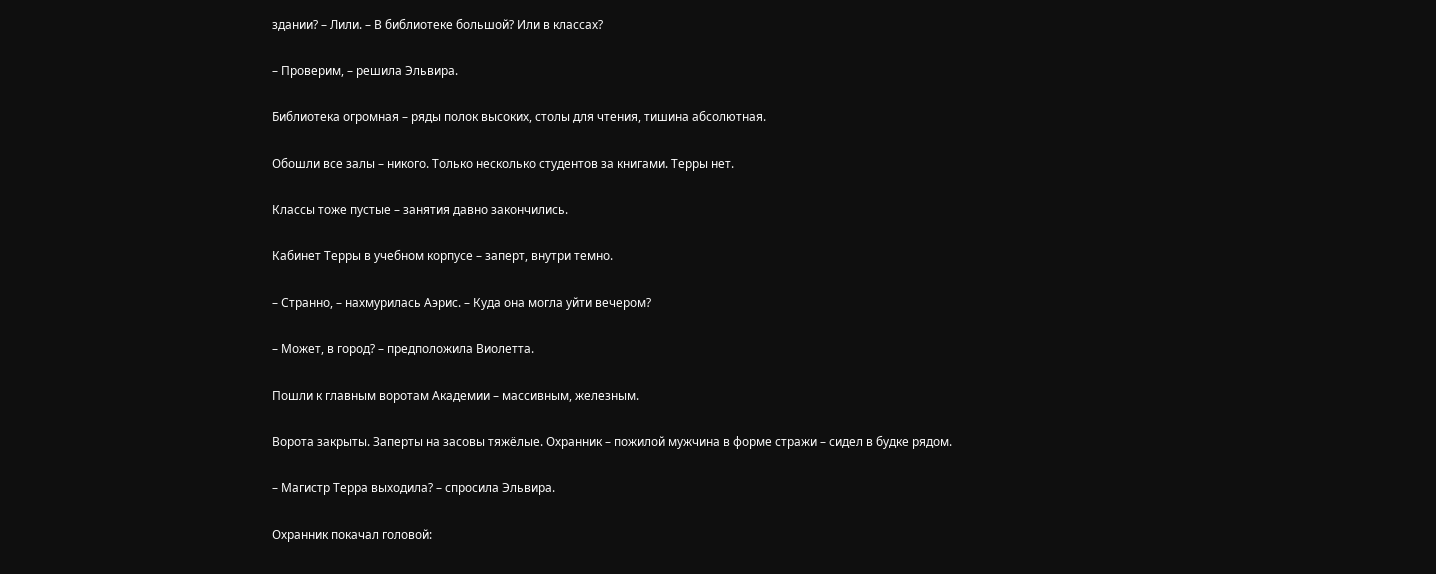здании? – Лили. – В библиотеке большой? Или в классах?

– Проверим, – решила Эльвира.

Библиотека огромная – ряды полок высоких, столы для чтения, тишина абсолютная.

Обошли все залы – никого. Только несколько студентов за книгами. Терры нет.

Классы тоже пустые – занятия давно закончились.

Кабинет Терры в учебном корпусе – заперт, внутри темно.

– Странно, – нахмурилась Аэрис. – Куда она могла уйти вечером?

– Может, в город? – предположила Виолетта.

Пошли к главным воротам Академии – массивным, железным.

Ворота закрыты. Заперты на засовы тяжёлые. Охранник – пожилой мужчина в форме стражи – сидел в будке рядом.

– Магистр Терра выходила? – спросила Эльвира.

Охранник покачал головой: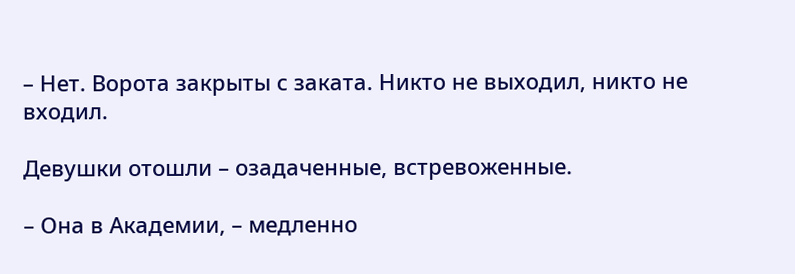– Нет. Ворота закрыты с заката. Никто не выходил, никто не входил.

Девушки отошли – озадаченные, встревоженные.

– Она в Академии, – медленно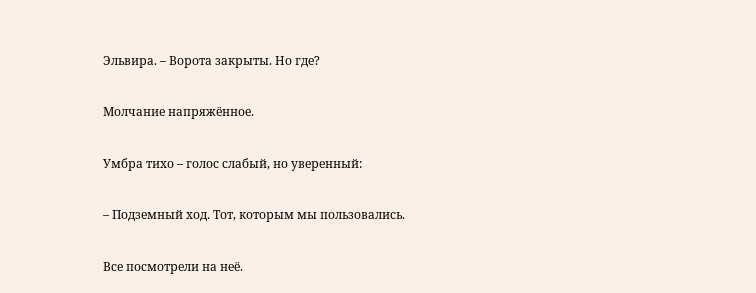Эльвира. – Ворота закрыты. Но где?

Молчание напряжённое.

Умбра тихо – голос слабый, но уверенный:

– Подземный ход. Тот, которым мы пользовались.

Все посмотрели на неё.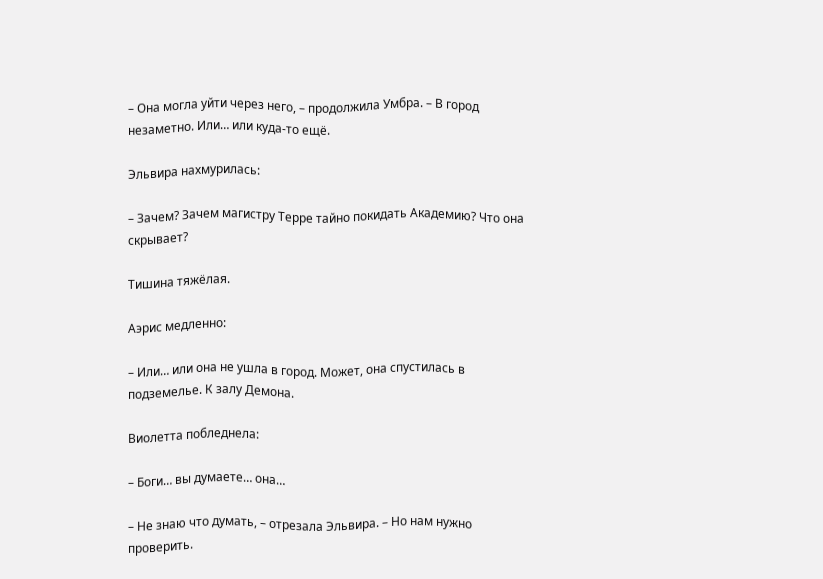– Она могла уйти через него, – продолжила Умбра. – В город незаметно. Или… или куда-то ещё.

Эльвира нахмурилась:

– Зачем? Зачем магистру Терре тайно покидать Академию? Что она скрывает?

Тишина тяжёлая.

Аэрис медленно:

– Или… или она не ушла в город. Может, она спустилась в подземелье. К залу Демона.

Виолетта побледнела:

– Боги… вы думаете… она…

– Не знаю что думать, – отрезала Эльвира. – Но нам нужно проверить.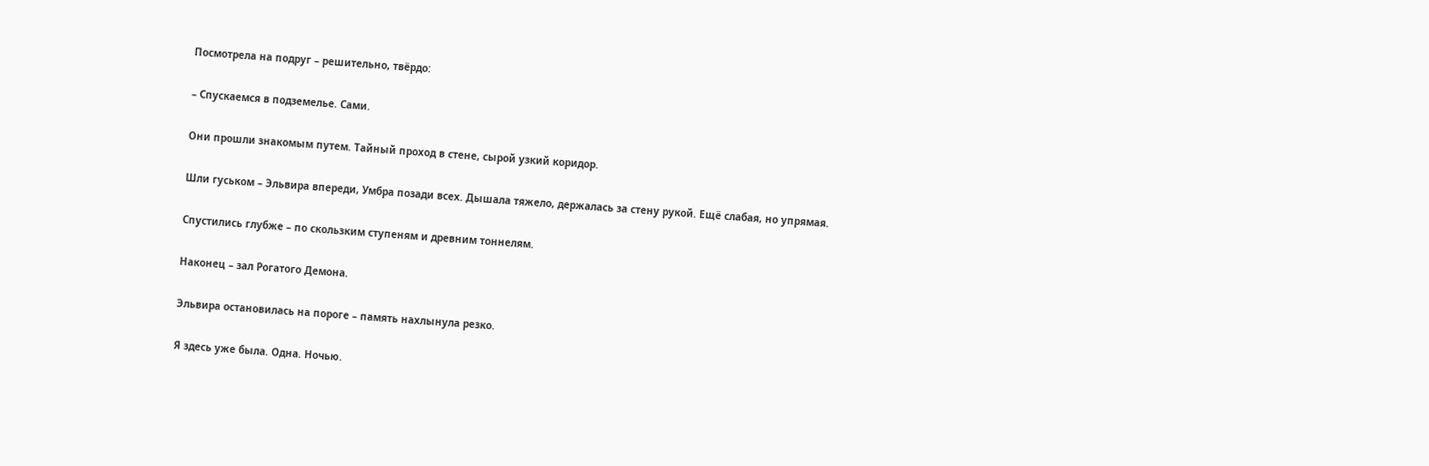Посмотрела на подруг – решительно, твёрдо:

– Спускаемся в подземелье. Сами.

Они прошли знакомым путем. Тайный проход в стене, сырой узкий коридор.

Шли гуськом – Эльвира впереди, Умбра позади всех. Дышала тяжело, держалась за стену рукой. Ещё слабая, но упрямая.

Спустились глубже – по скользким ступеням и древним тоннелям.

Наконец – зал Рогатого Демона.

Эльвира остановилась на пороге – память нахлынула резко.

Я здесь уже была. Одна. Ночью.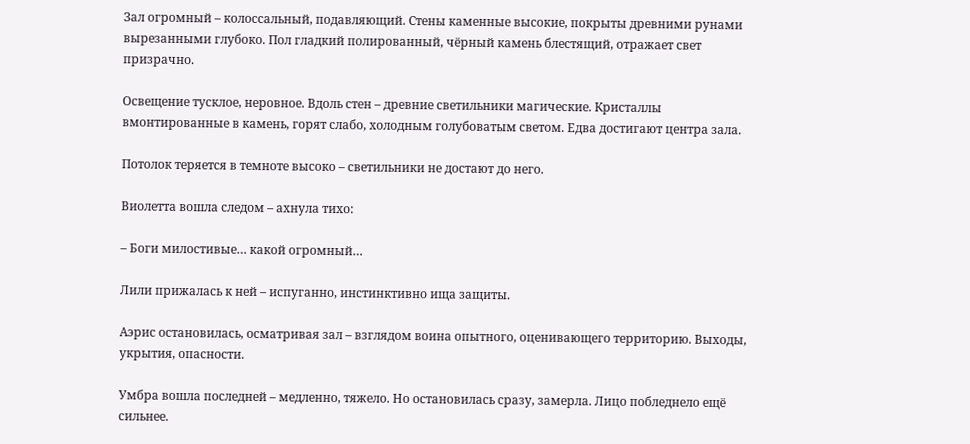Зал огромный – колоссальный, подавляющий. Стены каменные высокие, покрыты древними рунами вырезанными глубоко. Пол гладкий полированный, чёрный камень блестящий, отражает свет призрачно.

Освещение тусклое, неровное. Вдоль стен – древние светильники магические. Кристаллы вмонтированные в камень, горят слабо, холодным голубоватым светом. Едва достигают центра зала.

Потолок теряется в темноте высоко – светильники не достают до него.

Виолетта вошла следом – ахнула тихо:

– Боги милостивые… какой огромный…

Лили прижалась к ней – испуганно, инстинктивно ища защиты.

Аэрис остановилась, осматривая зал – взглядом воина опытного, оценивающего территорию. Выходы, укрытия, опасности.

Умбра вошла последней – медленно, тяжело. Но остановилась сразу, замерла. Лицо побледнело ещё сильнее.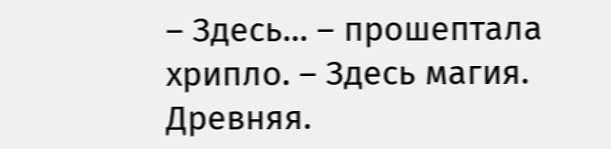– Здесь… – прошептала хрипло. – Здесь магия. Древняя.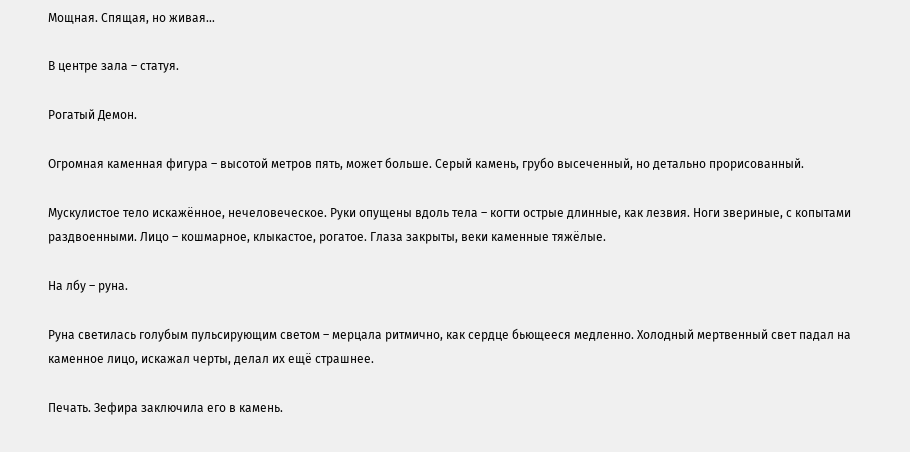Мощная. Спящая, но живая…

В центре зала – статуя.

Рогатый Демон.

Огромная каменная фигура – высотой метров пять, может больше. Серый камень, грубо высеченный, но детально прорисованный.

Мускулистое тело искажённое, нечеловеческое. Руки опущены вдоль тела – когти острые длинные, как лезвия. Ноги звериные, с копытами раздвоенными. Лицо – кошмарное, клыкастое, рогатое. Глаза закрыты, веки каменные тяжёлые.

На лбу – руна.

Руна светилась голубым пульсирующим светом – мерцала ритмично, как сердце бьющееся медленно. Холодный мертвенный свет падал на каменное лицо, искажал черты, делал их ещё страшнее.

Печать. Зефира заключила его в камень.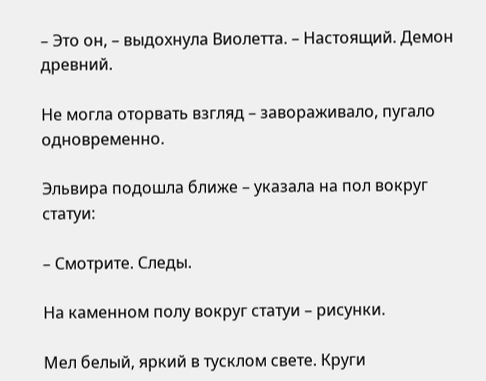– Это он, – выдохнула Виолетта. – Настоящий. Демон древний.

Не могла оторвать взгляд – завораживало, пугало одновременно.

Эльвира подошла ближе – указала на пол вокруг статуи:

– Смотрите. Следы.

На каменном полу вокруг статуи – рисунки.

Мел белый, яркий в тусклом свете. Круги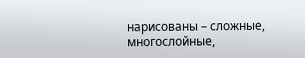нарисованы – сложные, многослойные,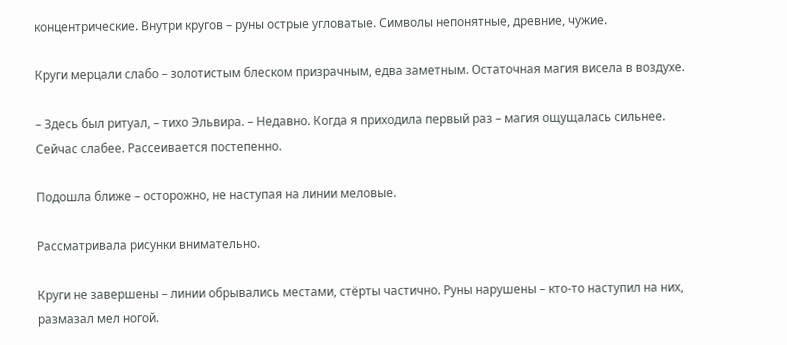концентрические. Внутри кругов – руны острые угловатые. Символы непонятные, древние, чужие.

Круги мерцали слабо – золотистым блеском призрачным, едва заметным. Остаточная магия висела в воздухе.

– Здесь был ритуал, – тихо Эльвира. – Недавно. Когда я приходила первый раз – магия ощущалась сильнее. Сейчас слабее. Рассеивается постепенно.

Подошла ближе – осторожно, не наступая на линии меловые.

Рассматривала рисунки внимательно.

Круги не завершены – линии обрывались местами, стёрты частично. Руны нарушены – кто-то наступил на них, размазал мел ногой.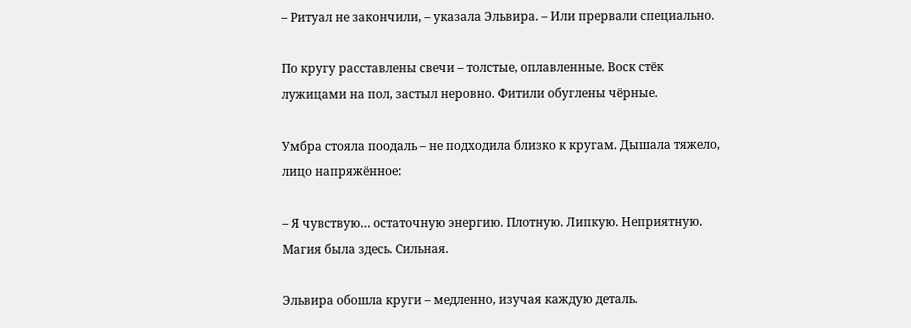– Ритуал не закончили, – указала Эльвира. – Или прервали специально.

По кругу расставлены свечи – толстые, оплавленные. Воск стёк лужицами на пол, застыл неровно. Фитили обуглены чёрные.

Умбра стояла поодаль – не подходила близко к кругам. Дышала тяжело, лицо напряжённое:

– Я чувствую… остаточную энергию. Плотную. Липкую. Неприятную. Магия была здесь. Сильная.

Эльвира обошла круги – медленно, изучая каждую деталь.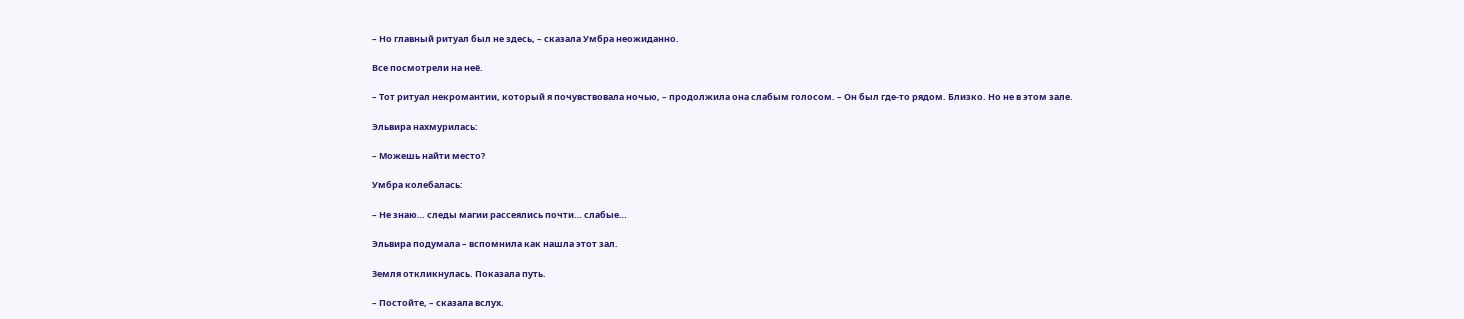– Но главный ритуал был не здесь, – сказала Умбра неожиданно.

Все посмотрели на неё.

– Тот ритуал некромантии, который я почувствовала ночью, – продолжила она слабым голосом. – Он был где-то рядом. Близко. Но не в этом зале.

Эльвира нахмурилась:

– Можешь найти место?

Умбра колебалась:

– Не знаю… следы магии рассеялись почти… слабые…

Эльвира подумала – вспомнила как нашла этот зал.

Земля откликнулась. Показала путь.

– Постойте, – сказала вслух.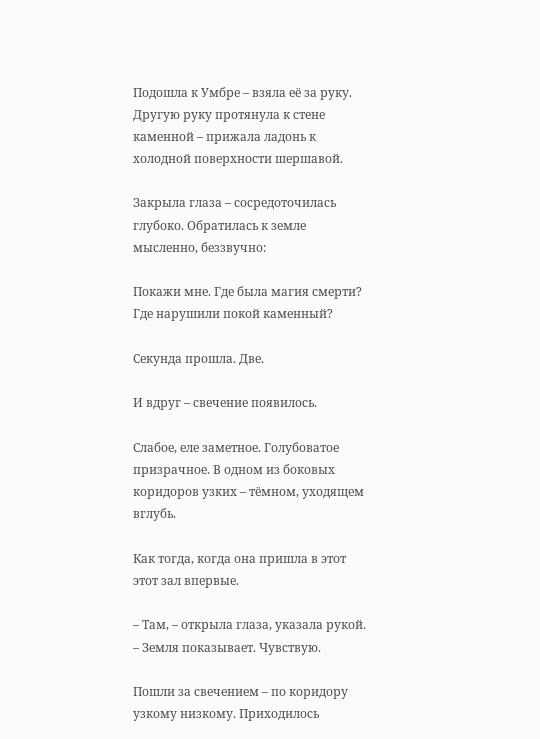Подошла к Умбре – взяла её за руку. Другую руку протянула к стене каменной – прижала ладонь к холодной поверхности шершавой.

Закрыла глаза – сосредоточилась глубоко. Обратилась к земле мысленно, беззвучно:

Покажи мне. Где была магия смерти? Где нарушили покой каменный?

Секунда прошла. Две.

И вдруг – свечение появилось.

Слабое, еле заметное. Голубоватое призрачное. В одном из боковых коридоров узких – тёмном, уходящем вглубь.

Как тогда, когда она пришла в этот этот зал впервые.

– Там, – открыла глаза, указала рукой. – Земля показывает. Чувствую.

Пошли за свечением – по коридору узкому низкому. Приходилось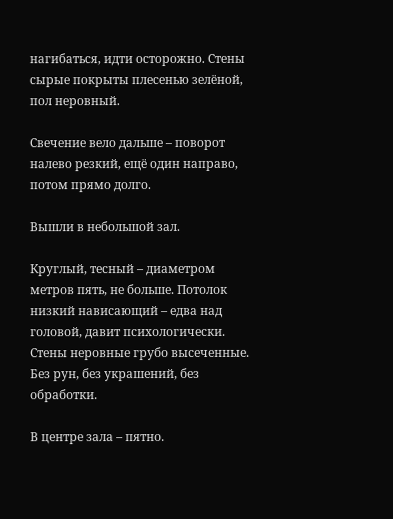нагибаться, идти осторожно. Стены сырые покрыты плесенью зелёной, пол неровный.

Свечение вело дальше – поворот налево резкий, ещё один направо, потом прямо долго.

Вышли в небольшой зал.

Круглый, тесный – диаметром метров пять, не больше. Потолок низкий нависающий – едва над головой, давит психологически. Стены неровные грубо высеченные. Без рун, без украшений, без обработки.

В центре зала – пятно.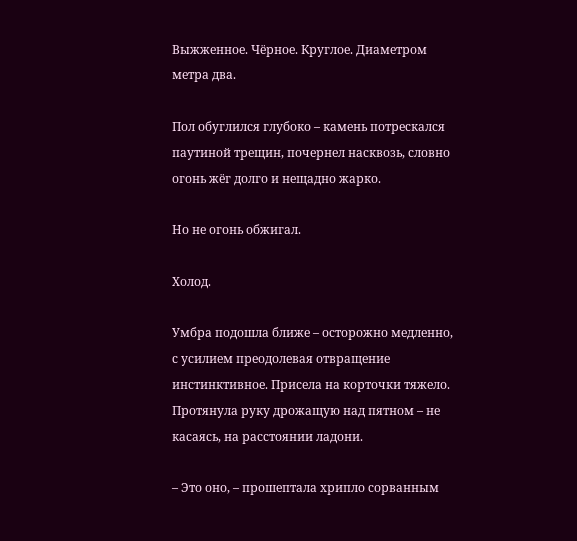Выжженное. Чёрное. Круглое. Диаметром метра два.

Пол обуглился глубоко – камень потрескался паутиной трещин, почернел насквозь, словно огонь жёг долго и нещадно жарко.

Но не огонь обжигал.

Холод.

Умбра подошла ближе – осторожно медленно, с усилием преодолевая отвращение инстинктивное. Присела на корточки тяжело. Протянула руку дрожащую над пятном – не касаясь, на расстоянии ладони.

– Это оно, – прошептала хрипло сорванным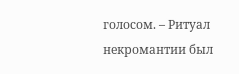голосом. – Ритуал некромантии был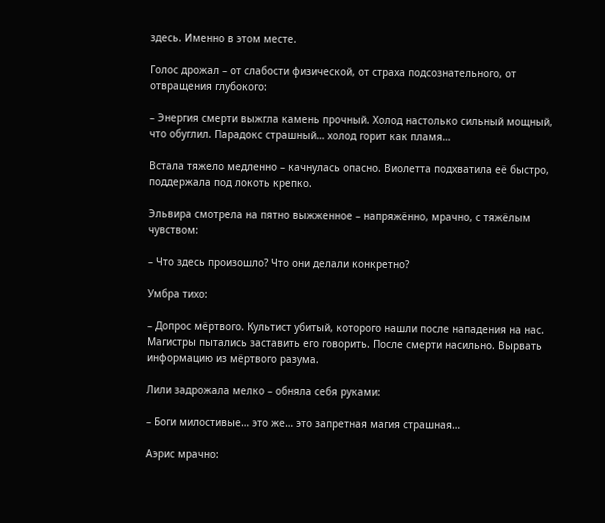здесь. Именно в этом месте.

Голос дрожал – от слабости физической, от страха подсознательного, от отвращения глубокого:

– Энергия смерти выжгла камень прочный. Холод настолько сильный мощный, что обуглил. Парадокс страшный… холод горит как пламя…

Встала тяжело медленно – качнулась опасно. Виолетта подхватила её быстро, поддержала под локоть крепко.

Эльвира смотрела на пятно выжженное – напряжённо, мрачно, с тяжёлым чувством:

– Что здесь произошло? Что они делали конкретно?

Умбра тихо:

– Допрос мёртвого. Культист убитый, которого нашли после нападения на нас. Магистры пытались заставить его говорить. После смерти насильно. Вырвать информацию из мёртвого разума.

Лили задрожала мелко – обняла себя руками:

– Боги милостивые… это же… это запретная магия страшная…

Аэрис мрачно: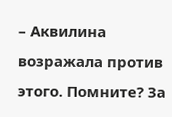– Аквилина возражала против этого. Помните? За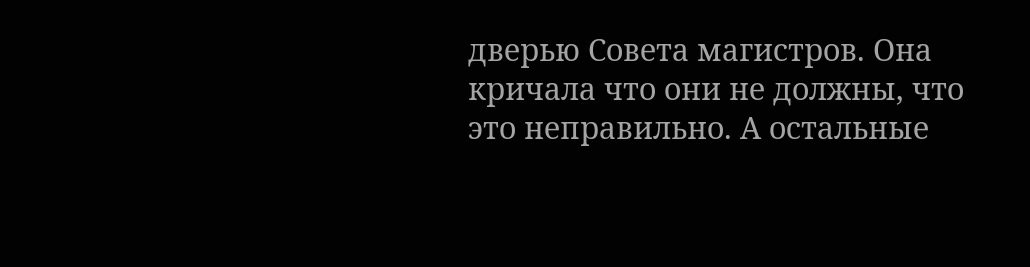дверью Совета магистров. Она кричала что они не должны, что это неправильно. А остальные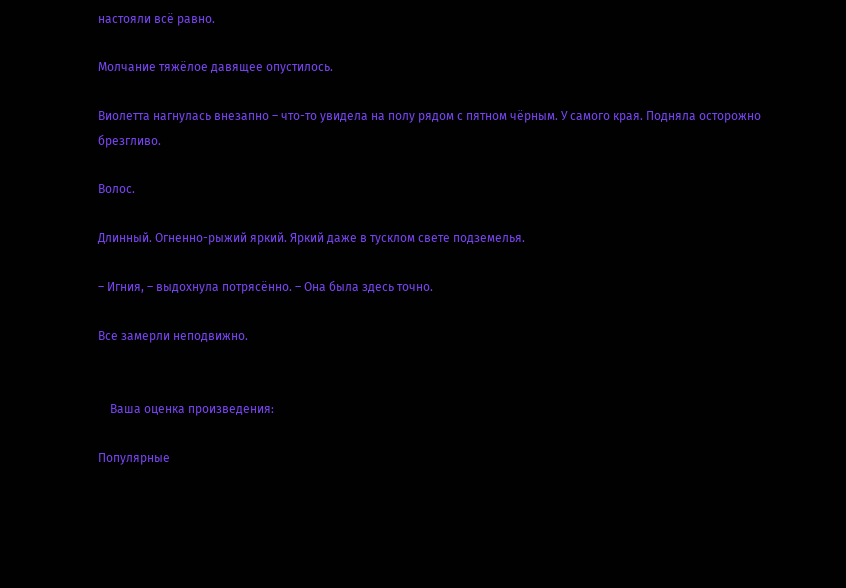настояли всё равно.

Молчание тяжёлое давящее опустилось.

Виолетта нагнулась внезапно – что-то увидела на полу рядом с пятном чёрным. У самого края. Подняла осторожно брезгливо.

Волос.

Длинный. Огненно-рыжий яркий. Яркий даже в тусклом свете подземелья.

– Игния, – выдохнула потрясённо. – Она была здесь точно.

Все замерли неподвижно.


    Ваша оценка произведения:

Популярные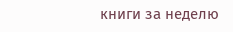книги за неделю